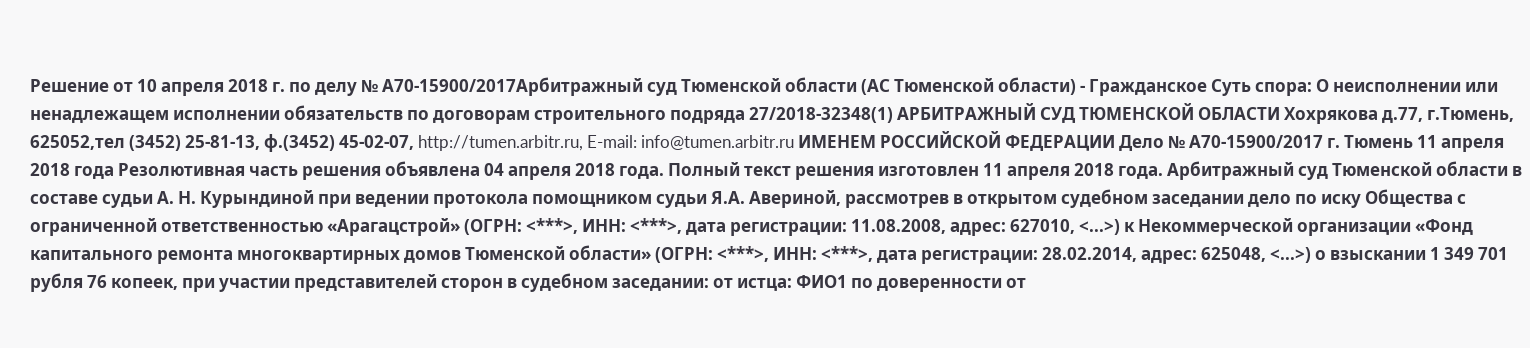Решение от 10 апреля 2018 г. по делу № А70-15900/2017Арбитражный суд Тюменской области (АС Тюменской области) - Гражданское Суть спора: О неисполнении или ненадлежащем исполнении обязательств по договорам строительного подряда 27/2018-32348(1) АРБИТРАЖНЫЙ СУД ТЮМЕНСКОЙ ОБЛАСТИ Хохрякова д.77, г.Тюмень, 625052,тел (3452) 25-81-13, ф.(3452) 45-02-07, http://tumen.arbitr.ru, E-mail: info@tumen.arbitr.ru ИМЕНЕМ РОССИЙСКОЙ ФЕДЕРАЦИИ Дело № А70-15900/2017 г. Тюмень 11 апреля 2018 года Резолютивная часть решения объявлена 04 апреля 2018 года. Полный текст решения изготовлен 11 апреля 2018 года. Арбитражный суд Тюменской области в составе судьи А. Н. Курындиной при ведении протокола помощником судьи Я.А. Авериной, рассмотрев в открытом судебном заседании дело по иску Общества с ограниченной ответственностью «Арагацстрой» (ОГРН: <***>, ИНН: <***>, дата регистрации: 11.08.2008, адрес: 627010, <...>) к Некоммерческой организации «Фонд капитального ремонта многоквартирных домов Тюменской области» (ОГРН: <***>, ИНН: <***>, дата регистрации: 28.02.2014, адрес: 625048, <...>) о взыскании 1 349 701 рубля 76 копеек, при участии представителей сторон в судебном заседании: от истца: ФИО1 по доверенности от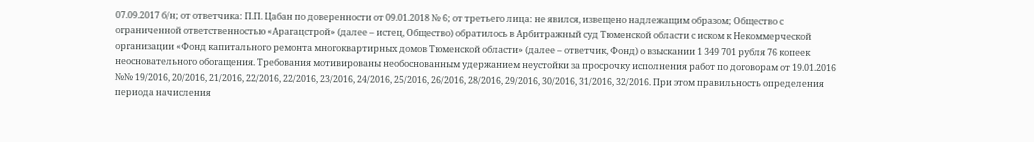07.09.2017 б/н; от ответчика: П.П. Цабан по доверенности от 09.01.2018 № 6; от третьего лица: не явился, извещено надлежащим образом; Общество с ограниченной ответственностью «Арагацстрой» (далее – истец, Общество) обратилось в Арбитражный суд Тюменской области с иском к Некоммерческой организации «Фонд капитального ремонта многоквартирных домов Тюменской области» (далее – ответчик, Фонд) о взыскании 1 349 701 рубля 76 копеек неосновательного обогащения. Требования мотивированы необоснованным удержанием неустойки за просрочку исполнения работ по договорам от 19.01.2016 №№ 19/2016, 20/2016, 21/2016, 22/2016, 22/2016, 23/2016, 24/2016, 25/2016, 26/2016, 28/2016, 29/2016, 30/2016, 31/2016, 32/2016. При этом правильность определения периода начисления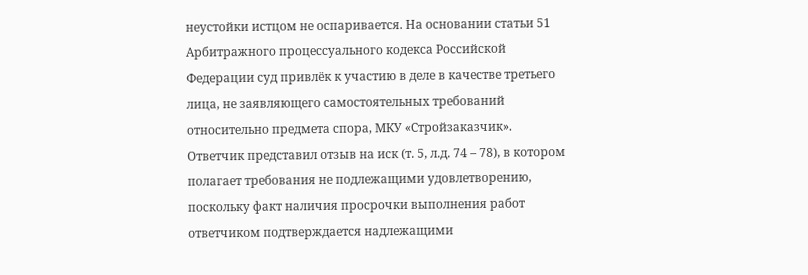неустойки истцом не оспаривается. На основании статьи 51 Арбитражного процессуального кодекса Российской Федерации суд привлёк к участию в деле в качестве третьего лица, не заявляющего самостоятельных требований относительно предмета спора, МКУ «Стройзаказчик». Ответчик представил отзыв на иск (т. 5, л.д. 74 – 78), в котором полагает требования не подлежащими удовлетворению, поскольку факт наличия просрочки выполнения работ ответчиком подтверждается надлежащими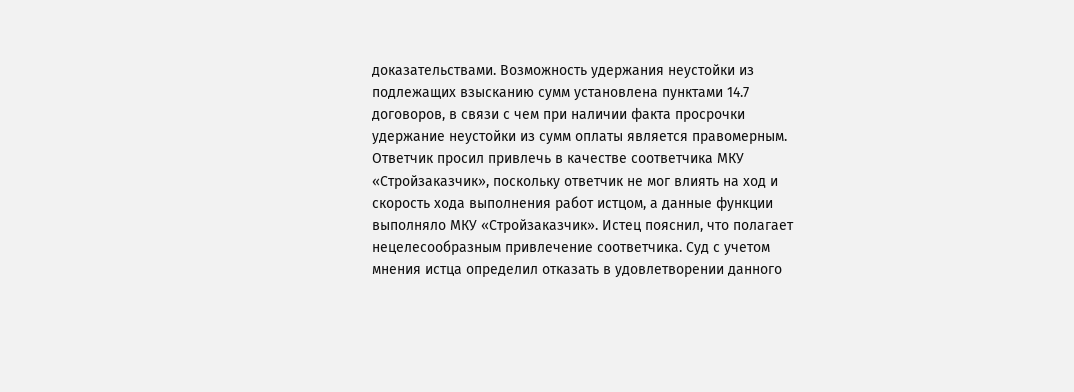доказательствами. Возможность удержания неустойки из подлежащих взысканию сумм установлена пунктами 14.7 договоров, в связи с чем при наличии факта просрочки удержание неустойки из сумм оплаты является правомерным. Ответчик просил привлечь в качестве соответчика МКУ «Стройзаказчик», поскольку ответчик не мог влиять на ход и скорость хода выполнения работ истцом, а данные функции выполняло МКУ «Стройзаказчик». Истец пояснил, что полагает нецелесообразным привлечение соответчика. Суд с учетом мнения истца определил отказать в удовлетворении данного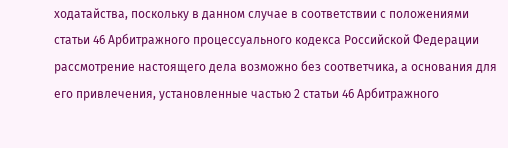ходатайства, поскольку в данном случае в соответствии с положениями статьи 46 Арбитражного процессуального кодекса Российской Федерации рассмотрение настоящего дела возможно без соответчика, а основания для его привлечения, установленные частью 2 статьи 46 Арбитражного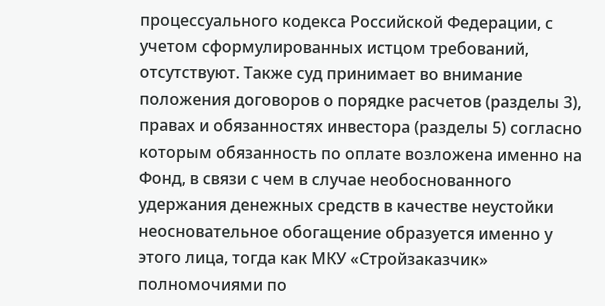процессуального кодекса Российской Федерации, с учетом сформулированных истцом требований, отсутствуют. Также суд принимает во внимание положения договоров о порядке расчетов (разделы 3), правах и обязанностях инвестора (разделы 5) согласно которым обязанность по оплате возложена именно на Фонд, в связи с чем в случае необоснованного удержания денежных средств в качестве неустойки неосновательное обогащение образуется именно у этого лица, тогда как МКУ «Стройзаказчик» полномочиями по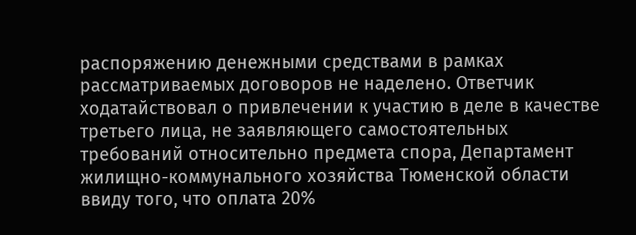распоряжению денежными средствами в рамках рассматриваемых договоров не наделено. Ответчик ходатайствовал о привлечении к участию в деле в качестве третьего лица, не заявляющего самостоятельных требований относительно предмета спора, Департамент жилищно-коммунального хозяйства Тюменской области ввиду того, что оплата 20%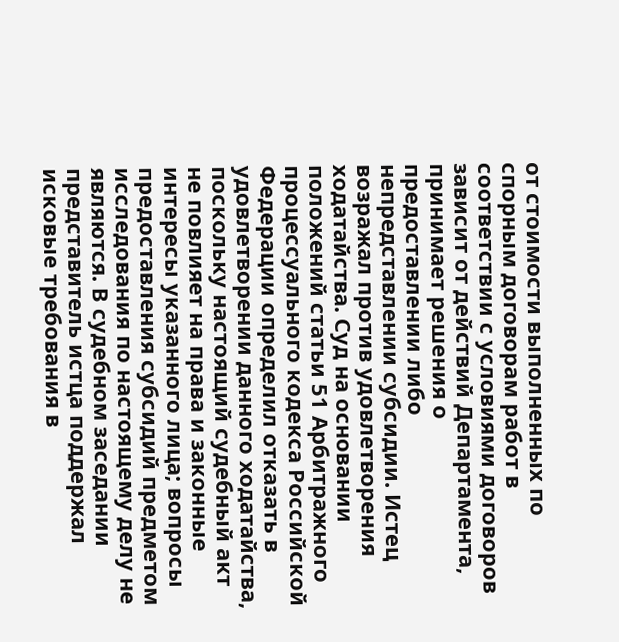от стоимости выполненных по спорным договорам работ в соответствии с условиями договоров зависит от действий Департамента, принимает решения о предоставлении либо непредставлении субсидии. Истец возражал против удовлетворения ходатайства. Суд на основании положений статьи 51 Арбитражного процессуального кодекса Российской Федерации определил отказать в удовлетворении данного ходатайства, поскольку настоящий судебный акт не повлияет на права и законные интересы указанного лица; вопросы предоставления субсидий предметом исследования по настоящему делу не являются. В судебном заседании представитель истца поддержал исковые требования в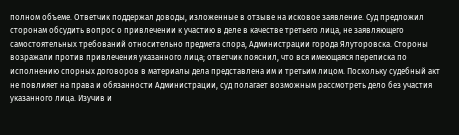полном объеме. Ответчик поддержал доводы, изложенные в отзыве на исковое заявление. Суд предложил сторонам обсудить вопрос о привлечении к участию в деле в качестве третьего лица, не заявляющего самостоятельных требований относительно предмета спора, Администрации города Ялуторовска. Стороны возражали против привлечения указанного лица; ответчик пояснил, что вся имеющаяся переписка по исполнению спорных договоров в материалы дела представлена им и третьим лицом. Поскольку судебный акт не повлияет на права и обязанности Администрации, суд полагает возможным рассмотреть дело без участия указанного лица. Изучив и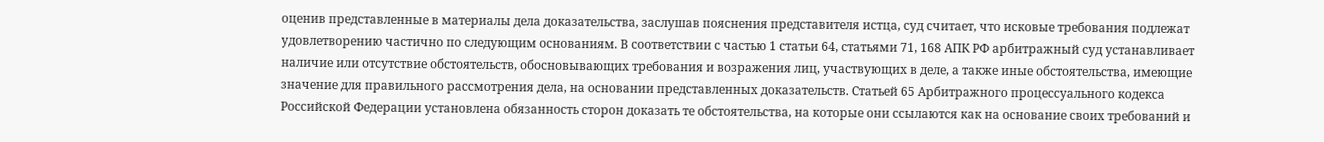оценив представленные в материалы дела доказательства, заслушав пояснения представителя истца, суд считает, что исковые требования подлежат удовлетворению частично по следующим основаниям. В соответствии с частью 1 статьи 64, статьями 71, 168 АПК РФ арбитражный суд устанавливает наличие или отсутствие обстоятельств, обосновывающих требования и возражения лиц, участвующих в деле, а также иные обстоятельства, имеющие значение для правильного рассмотрения дела, на основании представленных доказательств. Статьей 65 Арбитражного процессуального кодекса Российской Федерации установлена обязанность сторон доказать те обстоятельства, на которые они ссылаются как на основание своих требований и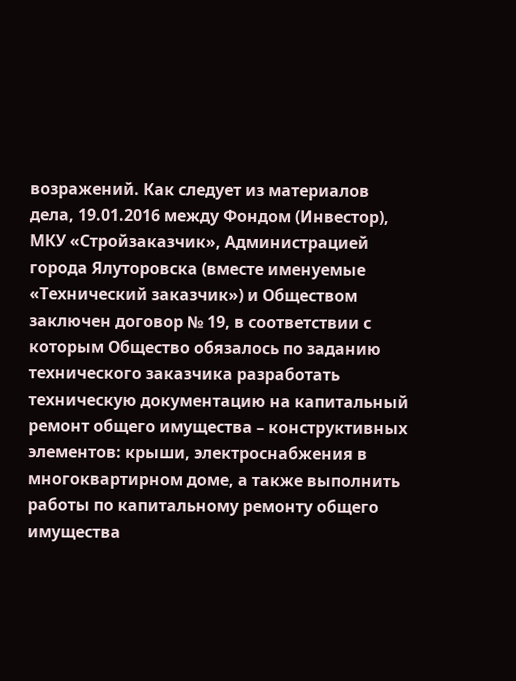возражений. Как следует из материалов дела, 19.01.2016 между Фондом (Инвестор), МКУ «Стройзаказчик», Администрацией города Ялуторовска (вместе именуемые «Технический заказчик») и Обществом заключен договор № 19, в соответствии с которым Общество обязалось по заданию технического заказчика разработать техническую документацию на капитальный ремонт общего имущества – конструктивных элементов: крыши, электроснабжения в многоквартирном доме, а также выполнить работы по капитальному ремонту общего имущества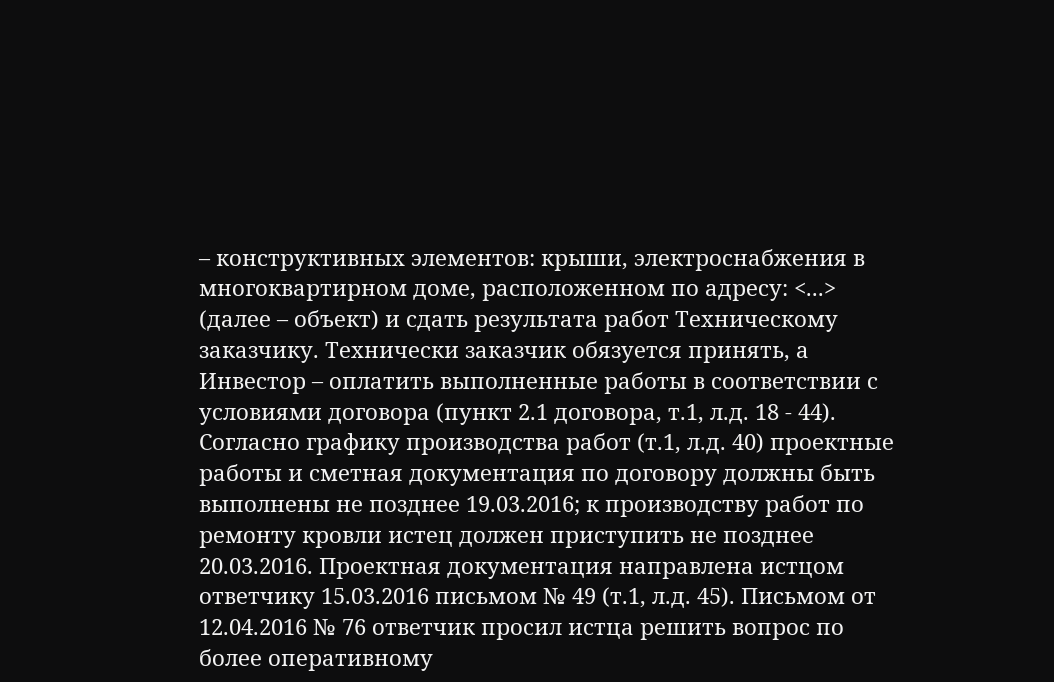– конструктивных элементов: крыши, электроснабжения в многоквартирном доме, расположенном по адресу: <...> (далее – объект) и сдать результата работ Техническому заказчику. Технически заказчик обязуется принять, а Инвестор – оплатить выполненные работы в соответствии с условиями договора (пункт 2.1 договора, т.1, л.д. 18 - 44). Согласно графику производства работ (т.1, л.д. 40) проектные работы и сметная документация по договору должны быть выполнены не позднее 19.03.2016; к производству работ по ремонту кровли истец должен приступить не позднее 20.03.2016. Проектная документация направлена истцом ответчику 15.03.2016 письмом № 49 (т.1, л.д. 45). Письмом от 12.04.2016 № 76 ответчик просил истца решить вопрос по более оперативному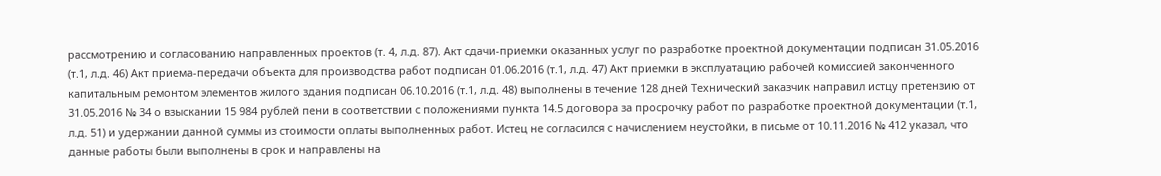рассмотрению и согласованию направленных проектов (т. 4, л.д. 87). Акт сдачи-приемки оказанных услуг по разработке проектной документации подписан 31.05.2016 (т.1, л.д. 46) Акт приема-передачи объекта для производства работ подписан 01.06.2016 (т.1, л.д. 47) Акт приемки в эксплуатацию рабочей комиссией законченного капитальным ремонтом элементов жилого здания подписан 06.10.2016 (т.1, л.д. 48) выполнены в течение 128 дней Технический заказчик направил истцу претензию от 31.05.2016 № 34 о взыскании 15 984 рублей пени в соответствии с положениями пункта 14.5 договора за просрочку работ по разработке проектной документации (т.1, л.д. 51) и удержании данной суммы из стоимости оплаты выполненных работ. Истец не согласился с начислением неустойки, в письме от 10.11.2016 № 412 указал, что данные работы были выполнены в срок и направлены на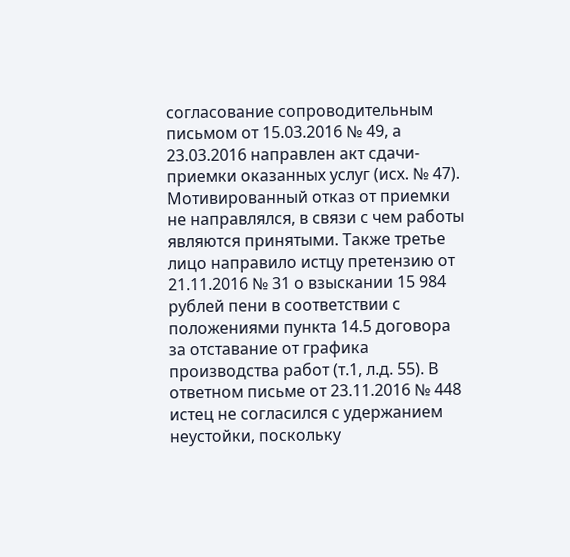согласование сопроводительным письмом от 15.03.2016 № 49, а 23.03.2016 направлен акт сдачи- приемки оказанных услуг (исх. № 47). Мотивированный отказ от приемки не направлялся, в связи с чем работы являются принятыми. Также третье лицо направило истцу претензию от 21.11.2016 № 31 о взыскании 15 984 рублей пени в соответствии с положениями пункта 14.5 договора за отставание от графика производства работ (т.1, л.д. 55). В ответном письме от 23.11.2016 № 448 истец не согласился с удержанием неустойки, поскольку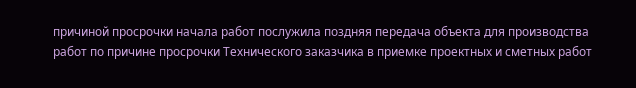причиной просрочки начала работ послужила поздняя передача объекта для производства работ по причине просрочки Технического заказчика в приемке проектных и сметных работ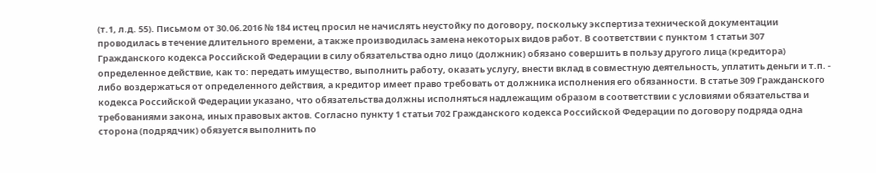(т.1, л.д. 55). Письмом от 30.06.2016 № 184 истец просил не начислять неустойку по договору, поскольку экспертиза технической документации проводилась в течение длительного времени, а также производилась замена некоторых видов работ. В соответствии с пунктом 1 статьи 307 Гражданского кодекса Российской Федерации в силу обязательства одно лицо (должник) обязано совершить в пользу другого лица (кредитора) определенное действие, как то: передать имущество, выполнить работу, оказать услугу, внести вклад в совместную деятельность, уплатить деньги и т.п. - либо воздержаться от определенного действия, а кредитор имеет право требовать от должника исполнения его обязанности. В статье 309 Гражданского кодекса Российской Федерации указано, что обязательства должны исполняться надлежащим образом в соответствии с условиями обязательства и требованиями закона, иных правовых актов. Согласно пункту 1 статьи 702 Гражданского кодекса Российской Федерации по договору подряда одна сторона (подрядчик) обязуется выполнить по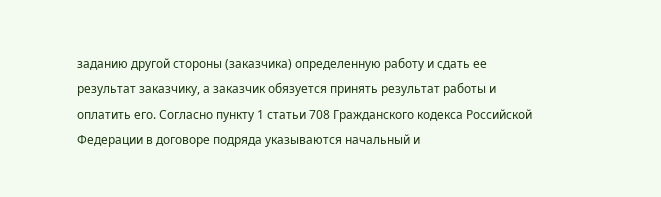заданию другой стороны (заказчика) определенную работу и сдать ее результат заказчику, а заказчик обязуется принять результат работы и оплатить его. Согласно пункту 1 статьи 708 Гражданского кодекса Российской Федерации в договоре подряда указываются начальный и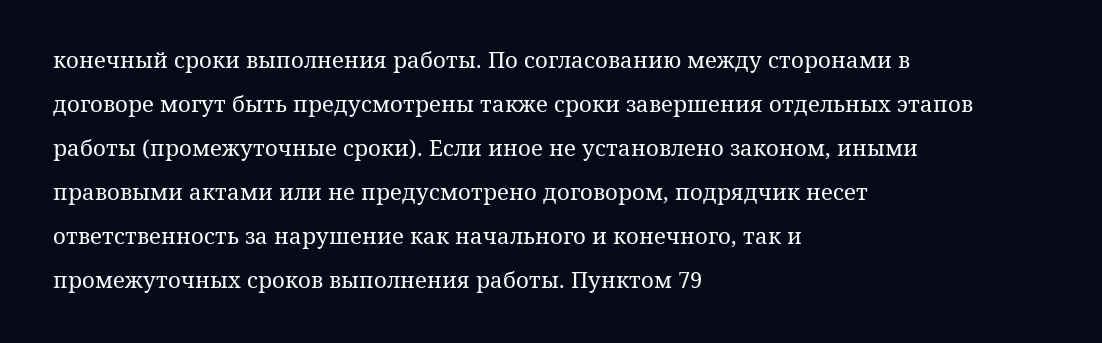конечный сроки выполнения работы. По согласованию между сторонами в договоре могут быть предусмотрены также сроки завершения отдельных этапов работы (промежуточные сроки). Если иное не установлено законом, иными правовыми актами или не предусмотрено договором, подрядчик несет ответственность за нарушение как начального и конечного, так и промежуточных сроков выполнения работы. Пунктом 79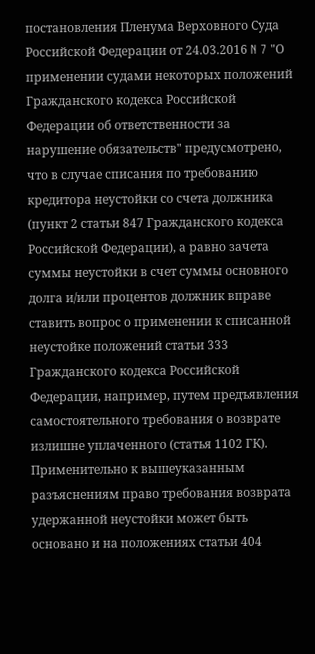постановления Пленума Верховного Суда Российской Федерации от 24.03.2016 N 7 "О применении судами некоторых положений Гражданского кодекса Российской Федерации об ответственности за нарушение обязательств" предусмотрено, что в случае списания по требованию кредитора неустойки со счета должника (пункт 2 статьи 847 Гражданского кодекса Российской Федерации), а равно зачета суммы неустойки в счет суммы основного долга и/или процентов должник вправе ставить вопрос о применении к списанной неустойке положений статьи 333 Гражданского кодекса Российской Федерации, например, путем предъявления самостоятельного требования о возврате излишне уплаченного (статья 1102 ГК). Применительно к вышеуказанным разъяснениям право требования возврата удержанной неустойки может быть основано и на положениях статьи 404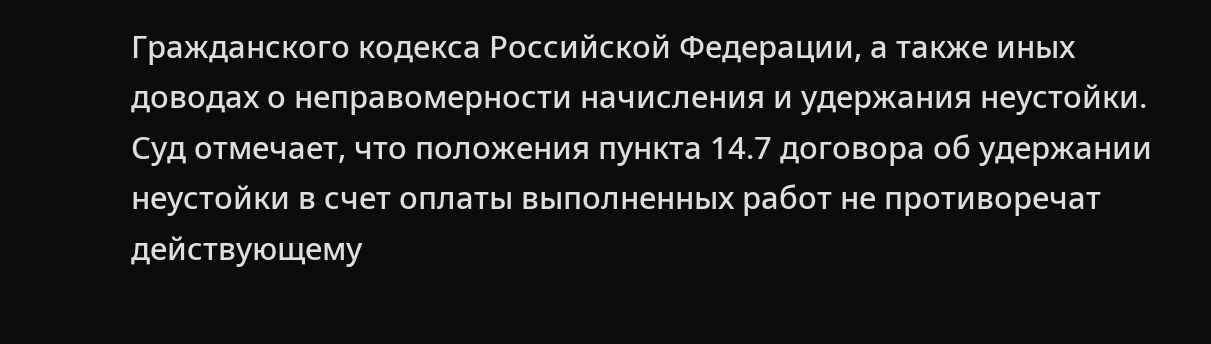Гражданского кодекса Российской Федерации, а также иных доводах о неправомерности начисления и удержания неустойки. Суд отмечает, что положения пункта 14.7 договора об удержании неустойки в счет оплаты выполненных работ не противоречат действующему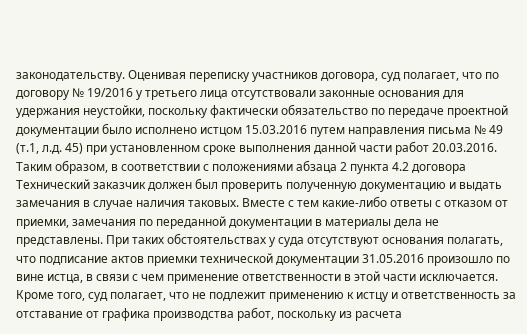законодательству. Оценивая переписку участников договора, суд полагает, что по договору № 19/2016 у третьего лица отсутствовали законные основания для удержания неустойки, поскольку фактически обязательство по передаче проектной документации было исполнено истцом 15.03.2016 путем направления письма № 49 (т.1, л.д. 45) при установленном сроке выполнения данной части работ 20.03.2016. Таким образом, в соответствии с положениями абзаца 2 пункта 4.2 договора Технический заказчик должен был проверить полученную документацию и выдать замечания в случае наличия таковых. Вместе с тем какие-либо ответы с отказом от приемки, замечания по переданной документации в материалы дела не представлены. При таких обстоятельствах у суда отсутствуют основания полагать, что подписание актов приемки технической документации 31.05.2016 произошло по вине истца, в связи с чем применение ответственности в этой части исключается. Кроме того, суд полагает, что не подлежит применению к истцу и ответственность за отставание от графика производства работ, поскольку из расчета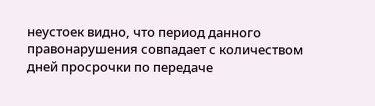неустоек видно, что период данного правонарушения совпадает с количеством дней просрочки по передаче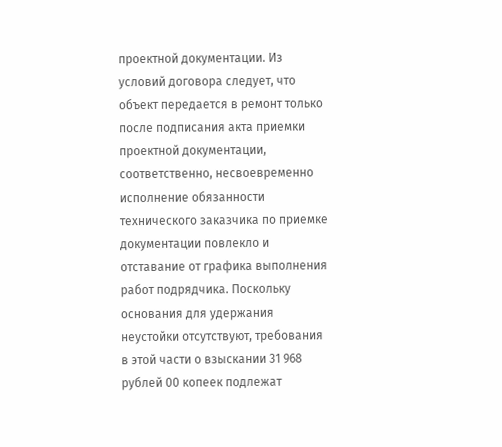проектной документации. Из условий договора следует, что объект передается в ремонт только после подписания акта приемки проектной документации, соответственно, несвоевременно исполнение обязанности технического заказчика по приемке документации повлекло и отставание от графика выполнения работ подрядчика. Поскольку основания для удержания неустойки отсутствуют, требования в этой части о взыскании 31 968 рублей 00 копеек подлежат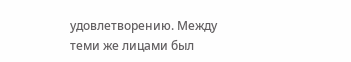удовлетворению. Между теми же лицами был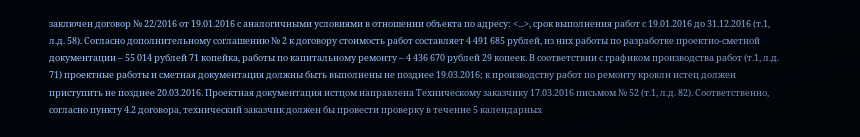заключен договор № 22/2016 от 19.01.2016 с аналогичными условиями в отношении объекта по адресу: <...>, срок выполнения работ с 19.01.2016 до 31.12.2016 (т.1, л.д. 58). Согласно дополнительному соглашению № 2 к договору стоимость работ составляет 4 491 685 рублей, из них работы по разработке проектно-сметной документации – 55 014 рублей 71 копейка, работы по капитальному ремонту – 4 436 670 рублей 29 копеек. В соответствии с графиком производства работ (т.1, л.д. 71) проектные работы и сметная документация должны быть выполнены не позднее 19.03.2016; к производству работ по ремонту кровли истец должен приступить не позднее 20.03.2016. Проектная документация истцом направлена Техническому заказчику 17.03.2016 письмом № 52 (т.1, л.д. 82). Соответственно, согласно пункту 4.2 договора, технический заказчик должен бы провести проверку в течение 5 календарных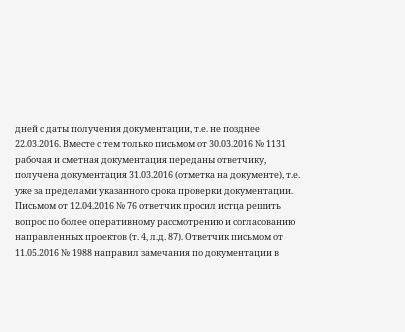дней с даты получения документации, т.е. не позднее 22.03.2016. Вместе с тем только письмом от 30.03.2016 № 1131 рабочая и сметная документация переданы ответчику, получена документация 31.03.2016 (отметка на документе), т.е. уже за пределами указанного срока проверки документации. Письмом от 12.04.2016 № 76 ответчик просил истца решить вопрос по более оперативному рассмотрению и согласованию направленных проектов (т. 4, л.д. 87). Ответчик письмом от 11.05.2016 № 1988 направил замечания по документации в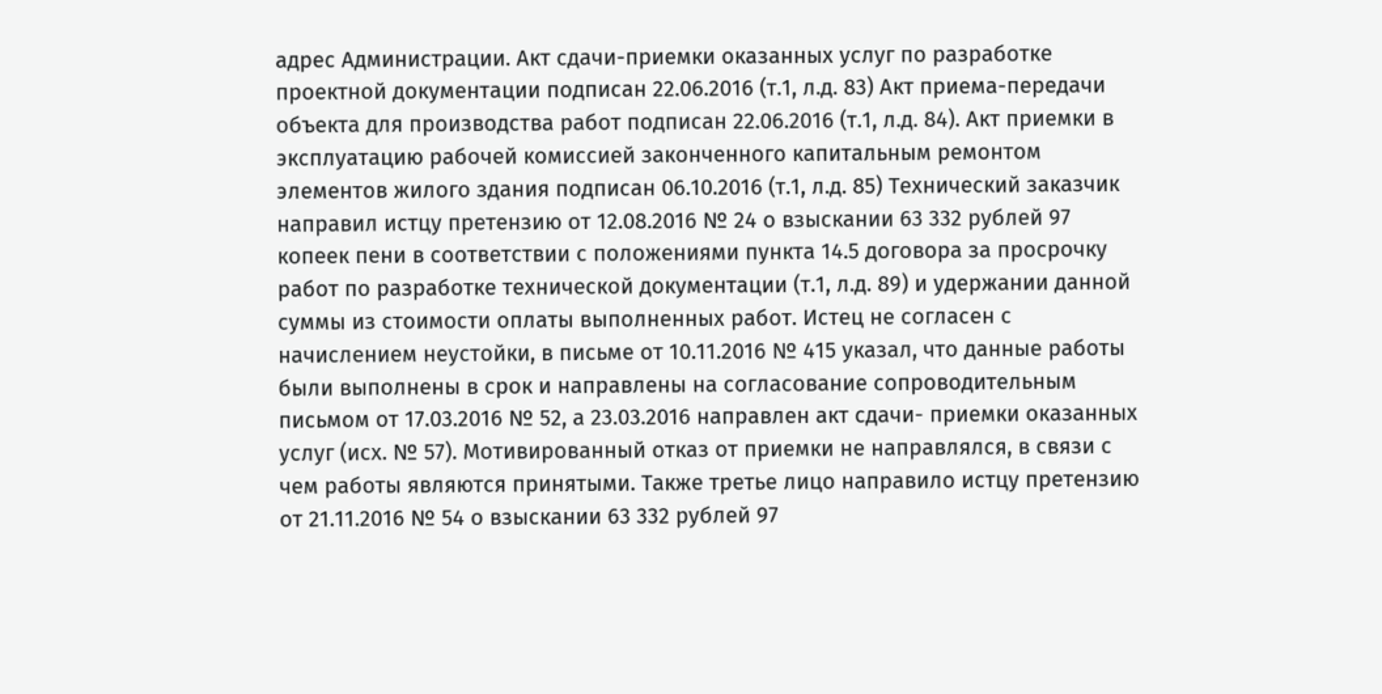адрес Администрации. Акт сдачи-приемки оказанных услуг по разработке проектной документации подписан 22.06.2016 (т.1, л.д. 83) Акт приема-передачи объекта для производства работ подписан 22.06.2016 (т.1, л.д. 84). Акт приемки в эксплуатацию рабочей комиссией законченного капитальным ремонтом элементов жилого здания подписан 06.10.2016 (т.1, л.д. 85) Технический заказчик направил истцу претензию от 12.08.2016 № 24 о взыскании 63 332 рублей 97 копеек пени в соответствии с положениями пункта 14.5 договора за просрочку работ по разработке технической документации (т.1, л.д. 89) и удержании данной суммы из стоимости оплаты выполненных работ. Истец не согласен с начислением неустойки, в письме от 10.11.2016 № 415 указал, что данные работы были выполнены в срок и направлены на согласование сопроводительным письмом от 17.03.2016 № 52, а 23.03.2016 направлен акт сдачи- приемки оказанных услуг (исх. № 57). Мотивированный отказ от приемки не направлялся, в связи с чем работы являются принятыми. Также третье лицо направило истцу претензию от 21.11.2016 № 54 о взыскании 63 332 рублей 97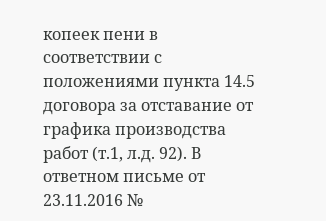копеек пени в соответствии с положениями пункта 14.5 договора за отставание от графика производства работ (т.1, л.д. 92). В ответном письме от 23.11.2016 №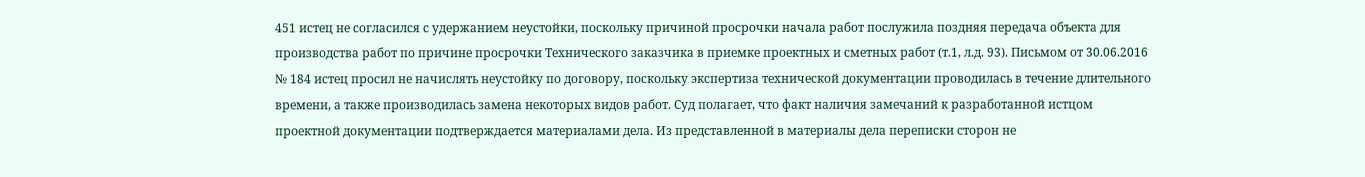451 истец не согласился с удержанием неустойки, поскольку причиной просрочки начала работ послужила поздняя передача объекта для производства работ по причине просрочки Технического заказчика в приемке проектных и сметных работ (т.1, л.д. 93). Письмом от 30.06.2016 № 184 истец просил не начислять неустойку по договору, поскольку экспертиза технической документации проводилась в течение длительного времени, а также производилась замена некоторых видов работ. Суд полагает, что факт наличия замечаний к разработанной истцом проектной документации подтверждается материалами дела. Из представленной в материалы дела переписки сторон не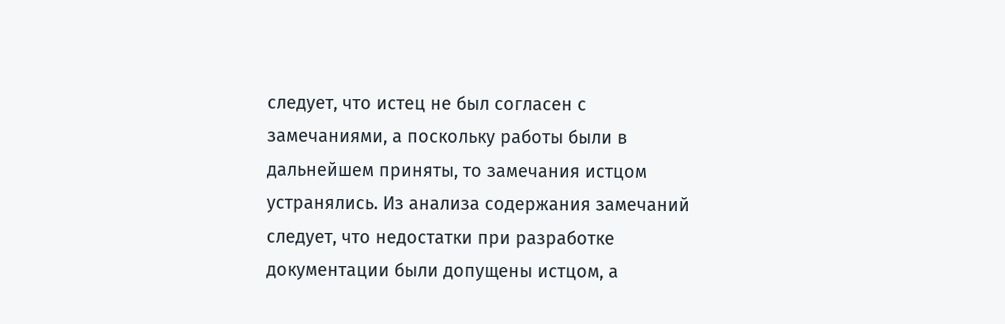следует, что истец не был согласен с замечаниями, а поскольку работы были в дальнейшем приняты, то замечания истцом устранялись. Из анализа содержания замечаний следует, что недостатки при разработке документации были допущены истцом, а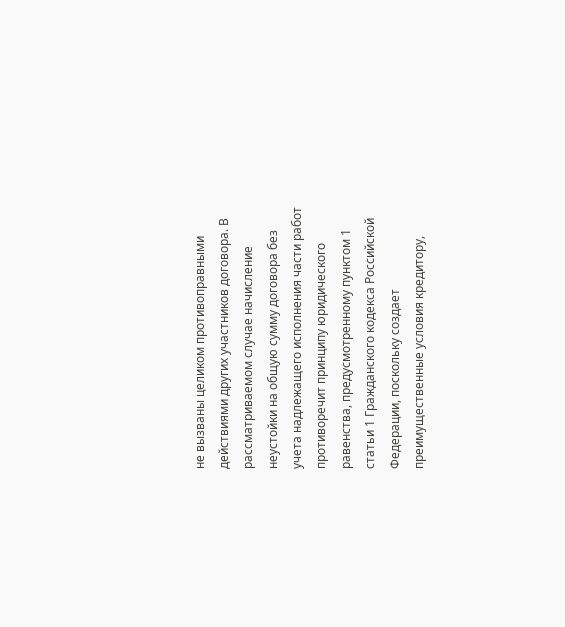не вызваны целиком противоправными действиями других участников договора. В рассматриваемом случае начисление неустойки на общую сумму договора без учета надлежащего исполнения части работ противоречит принципу юридического равенства, предусмотренному пунктом 1 статьи 1 Гражданского кодекса Российской Федерации, поскольку создает преимущественные условия кредитору,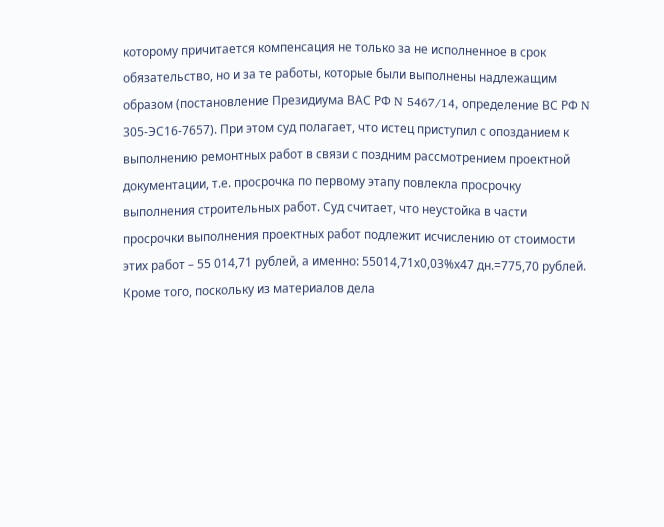которому причитается компенсация не только за не исполненное в срок обязательство, но и за те работы, которые были выполнены надлежащим образом (постановление Президиума ВАС РФ N 5467/14, определение ВС РФ N 305-ЭС16-7657). При этом суд полагает, что истец приступил с опозданием к выполнению ремонтных работ в связи с поздним рассмотрением проектной документации, т.е. просрочка по первому этапу повлекла просрочку выполнения строительных работ. Суд считает, что неустойка в части просрочки выполнения проектных работ подлежит исчислению от стоимости этих работ – 55 014,71 рублей, а именно: 55014,71х0,03%х47 дн.=775,70 рублей. Кроме того, поскольку из материалов дела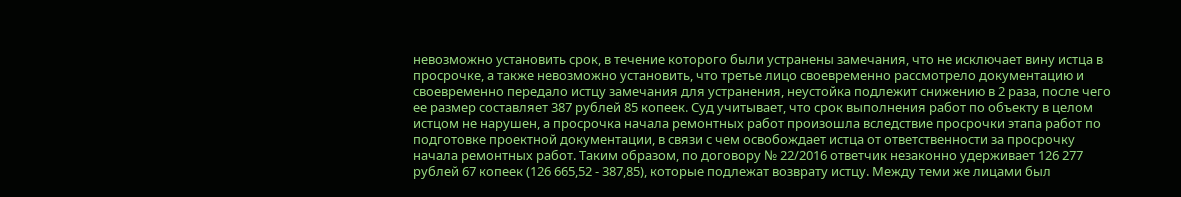невозможно установить срок, в течение которого были устранены замечания, что не исключает вину истца в просрочке, а также невозможно установить, что третье лицо своевременно рассмотрело документацию и своевременно передало истцу замечания для устранения, неустойка подлежит снижению в 2 раза, после чего ее размер составляет 387 рублей 85 копеек. Суд учитывает, что срок выполнения работ по объекту в целом истцом не нарушен, а просрочка начала ремонтных работ произошла вследствие просрочки этапа работ по подготовке проектной документации, в связи с чем освобождает истца от ответственности за просрочку начала ремонтных работ. Таким образом, по договору № 22/2016 ответчик незаконно удерживает 126 277 рублей 67 копеек (126 665,52 - 387,85), которые подлежат возврату истцу. Между теми же лицами был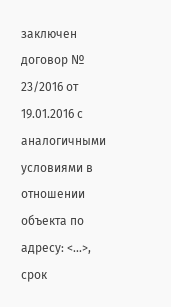заключен договор № 23/2016 от 19.01.2016 с аналогичными условиями в отношении объекта по адресу: <...>, срок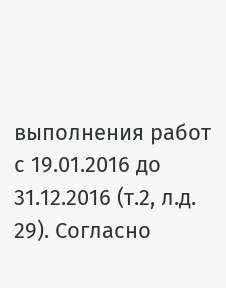выполнения работ с 19.01.2016 до 31.12.2016 (т.2, л.д. 29). Согласно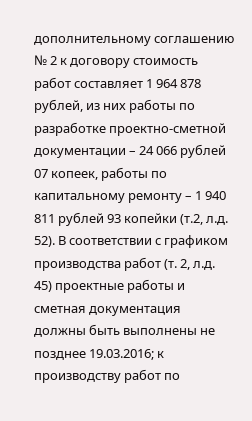дополнительному соглашению № 2 к договору стоимость работ составляет 1 964 878 рублей, из них работы по разработке проектно-сметной документации – 24 066 рублей 07 копеек, работы по капитальному ремонту – 1 940 811 рублей 93 копейки (т.2, л.д. 52). В соответствии с графиком производства работ (т. 2, л.д. 45) проектные работы и сметная документация должны быть выполнены не позднее 19.03.2016; к производству работ по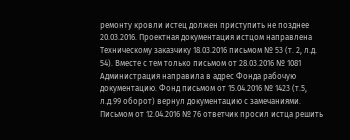ремонту кровли истец должен приступить не позднее 20.03.2016. Проектная документация истцом направлена Техническому заказчику 18.03.2016 письмом № 53 (т. 2, л.д. 54). Вместе с тем только письмом от 28.03.2016 № 1081 Администрация направила в адрес Фонда рабочую документацию. Фонд письмом от 15.04.2016 № 1423 (т.5, л.д.99 оборот) вернул документацию с замечаниями. Письмом от 12.04.2016 № 76 ответчик просил истца решить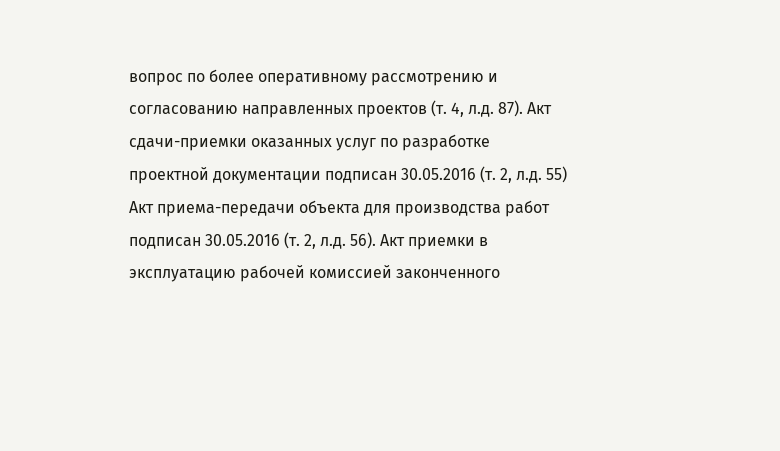вопрос по более оперативному рассмотрению и согласованию направленных проектов (т. 4, л.д. 87). Акт сдачи-приемки оказанных услуг по разработке проектной документации подписан 30.05.2016 (т. 2, л.д. 55) Акт приема-передачи объекта для производства работ подписан 30.05.2016 (т. 2, л.д. 56). Акт приемки в эксплуатацию рабочей комиссией законченного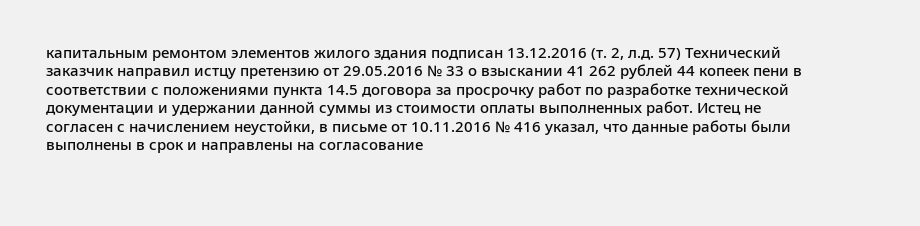капитальным ремонтом элементов жилого здания подписан 13.12.2016 (т. 2, л.д. 57) Технический заказчик направил истцу претензию от 29.05.2016 № 33 о взыскании 41 262 рублей 44 копеек пени в соответствии с положениями пункта 14.5 договора за просрочку работ по разработке технической документации и удержании данной суммы из стоимости оплаты выполненных работ. Истец не согласен с начислением неустойки, в письме от 10.11.2016 № 416 указал, что данные работы были выполнены в срок и направлены на согласование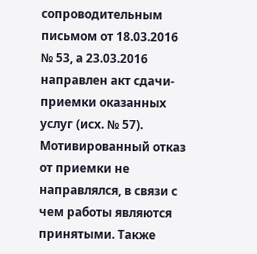сопроводительным письмом от 18.03.2016 № 53, а 23.03.2016 направлен акт сдачи- приемки оказанных услуг (исх. № 57). Мотивированный отказ от приемки не направлялся, в связи с чем работы являются принятыми. Также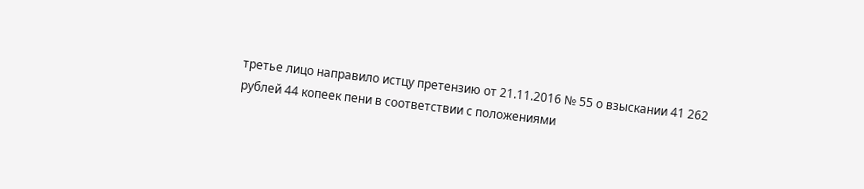третье лицо направило истцу претензию от 21.11.2016 № 55 о взыскании 41 262 рублей 44 копеек пени в соответствии с положениями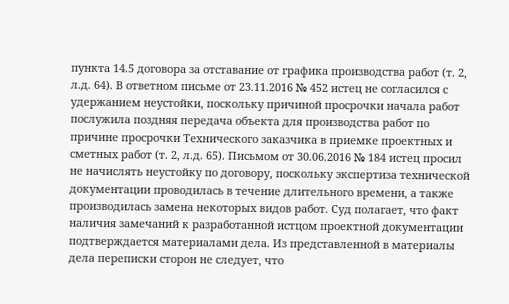пункта 14.5 договора за отставание от графика производства работ (т. 2, л.д. 64). В ответном письме от 23.11.2016 № 452 истец не согласился с удержанием неустойки, поскольку причиной просрочки начала работ послужила поздняя передача объекта для производства работ по причине просрочки Технического заказчика в приемке проектных и сметных работ (т. 2, л.д. 65). Письмом от 30.06.2016 № 184 истец просил не начислять неустойку по договору, поскольку экспертиза технической документации проводилась в течение длительного времени, а также производилась замена некоторых видов работ. Суд полагает, что факт наличия замечаний к разработанной истцом проектной документации подтверждается материалами дела. Из представленной в материалы дела переписки сторон не следует, что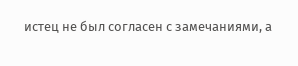истец не был согласен с замечаниями, а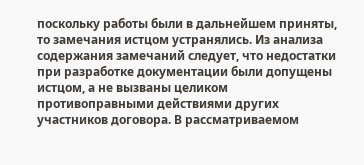поскольку работы были в дальнейшем приняты, то замечания истцом устранялись. Из анализа содержания замечаний следует, что недостатки при разработке документации были допущены истцом, а не вызваны целиком противоправными действиями других участников договора. В рассматриваемом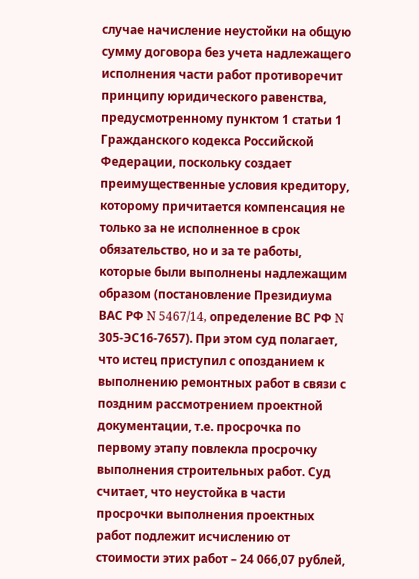случае начисление неустойки на общую сумму договора без учета надлежащего исполнения части работ противоречит принципу юридического равенства, предусмотренному пунктом 1 статьи 1 Гражданского кодекса Российской Федерации, поскольку создает преимущественные условия кредитору, которому причитается компенсация не только за не исполненное в срок обязательство, но и за те работы, которые были выполнены надлежащим образом (постановление Президиума ВАС РФ N 5467/14, определение ВС РФ N 305-ЭС16-7657). При этом суд полагает, что истец приступил с опозданием к выполнению ремонтных работ в связи с поздним рассмотрением проектной документации, т.е. просрочка по первому этапу повлекла просрочку выполнения строительных работ. Суд считает, что неустойка в части просрочки выполнения проектных работ подлежит исчислению от стоимости этих работ – 24 066,07 рублей,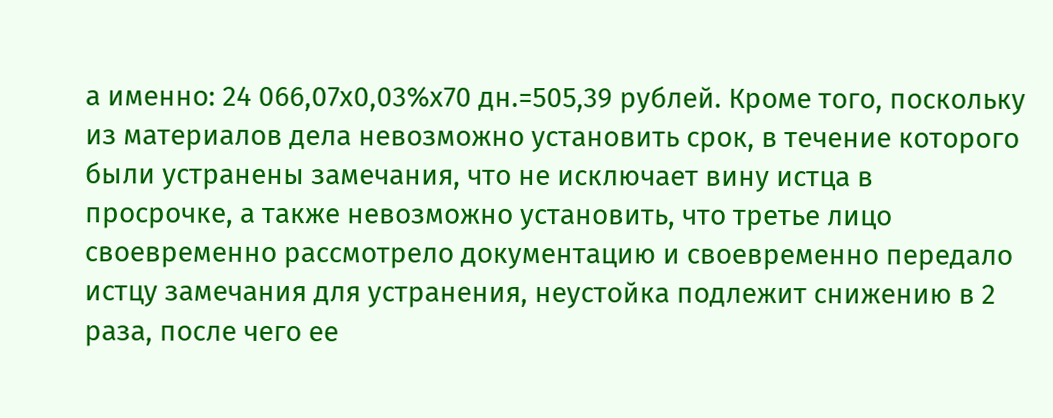а именно: 24 066,07х0,03%х70 дн.=505,39 рублей. Кроме того, поскольку из материалов дела невозможно установить срок, в течение которого были устранены замечания, что не исключает вину истца в просрочке, а также невозможно установить, что третье лицо своевременно рассмотрело документацию и своевременно передало истцу замечания для устранения, неустойка подлежит снижению в 2 раза, после чего ее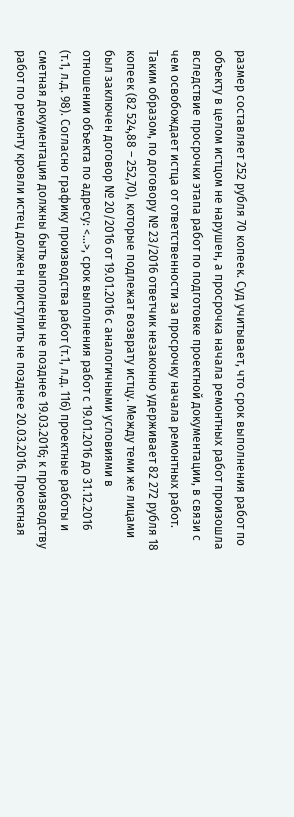размер составляет 252 рубля 70 копеек. Суд учитывает, что срок выполнения работ по объекту в целом истцом не нарушен, а просрочка начала ремонтных работ произошла вследствие просрочки этапа работ по подготовке проектной документации, в связи с чем освобождает истца от ответственности за просрочку начала ремонтных работ. Таким образом, по договору № 23/2016 ответчик незаконно удерживает 82 272 рубля 18 копеек (82 524,88 – 252,70), которые подлежат возврату истцу. Между теми же лицами был заключен договор № 20/2016 от 19.01.2016 с аналогичными условиями в отношении объекта по адресу: <...>, срок выполнения работ с 19.01.2016 до 31.12.2016 (т.1, л.д. 98). Согласно графику производства работ (т.1, л.д. 116) проектные работы и сметная документация должны быть выполнены не позднее 19.03.2016; к производству работ по ремонту кровли истец должен приступить не позднее 20.03.2016. Проектная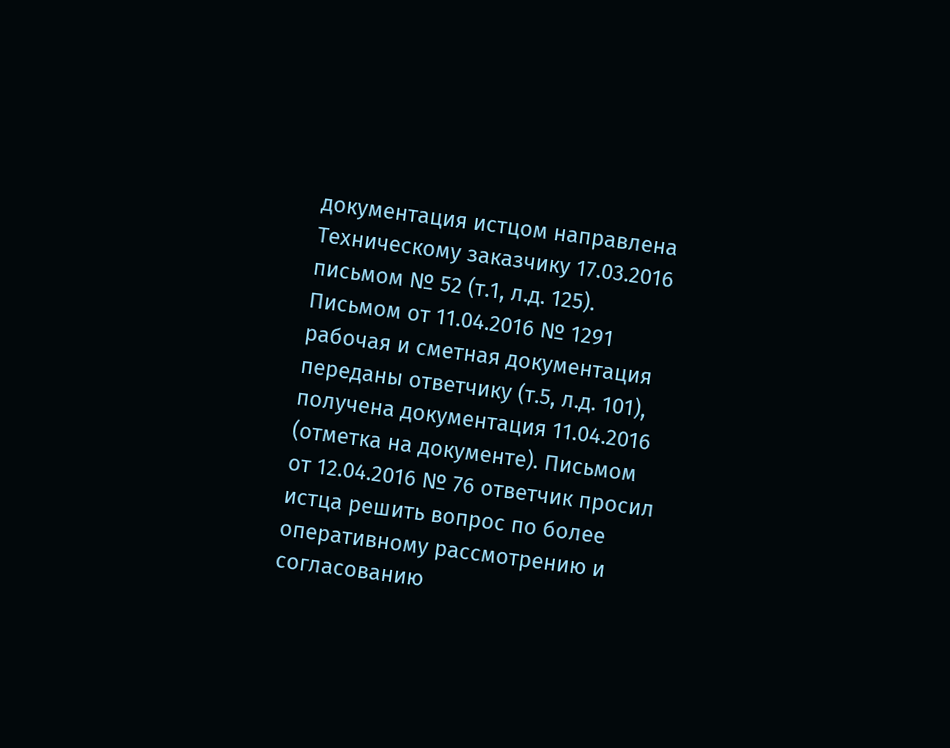документация истцом направлена Техническому заказчику 17.03.2016 письмом № 52 (т.1, л.д. 125). Письмом от 11.04.2016 № 1291 рабочая и сметная документация переданы ответчику (т.5, л.д. 101), получена документация 11.04.2016 (отметка на документе). Письмом от 12.04.2016 № 76 ответчик просил истца решить вопрос по более оперативному рассмотрению и согласованию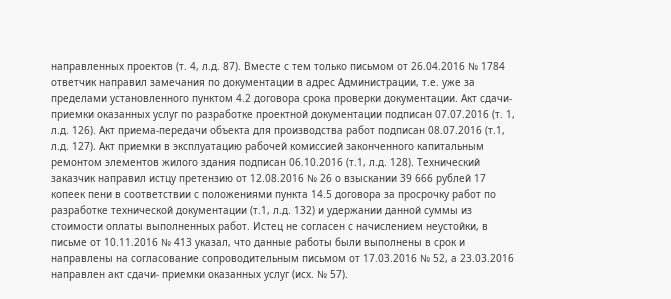направленных проектов (т. 4, л.д. 87). Вместе с тем только письмом от 26.04.2016 № 1784 ответчик направил замечания по документации в адрес Администрации, т.е. уже за пределами установленного пунктом 4.2 договора срока проверки документации. Акт сдачи-приемки оказанных услуг по разработке проектной документации подписан 07.07.2016 (т. 1, л.д. 126). Акт приема-передачи объекта для производства работ подписан 08.07.2016 (т.1, л.д. 127). Акт приемки в эксплуатацию рабочей комиссией законченного капитальным ремонтом элементов жилого здания подписан 06.10.2016 (т.1, л.д. 128). Технический заказчик направил истцу претензию от 12.08.2016 № 26 о взыскании 39 666 рублей 17 копеек пени в соответствии с положениями пункта 14.5 договора за просрочку работ по разработке технической документации (т.1, л.д. 132) и удержании данной суммы из стоимости оплаты выполненных работ. Истец не согласен с начислением неустойки, в письме от 10.11.2016 № 413 указал, что данные работы были выполнены в срок и направлены на согласование сопроводительным письмом от 17.03.2016 № 52, а 23.03.2016 направлен акт сдачи- приемки оказанных услуг (исх. № 57).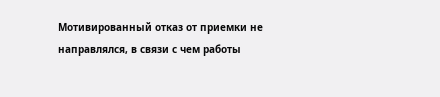Мотивированный отказ от приемки не направлялся, в связи с чем работы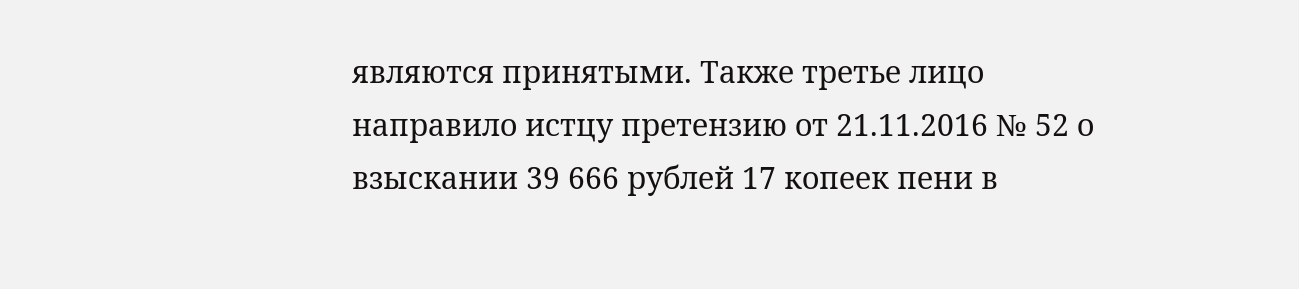являются принятыми. Также третье лицо направило истцу претензию от 21.11.2016 № 52 о взыскании 39 666 рублей 17 копеек пени в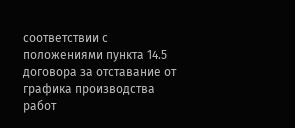соответствии с положениями пункта 14.5 договора за отставание от графика производства работ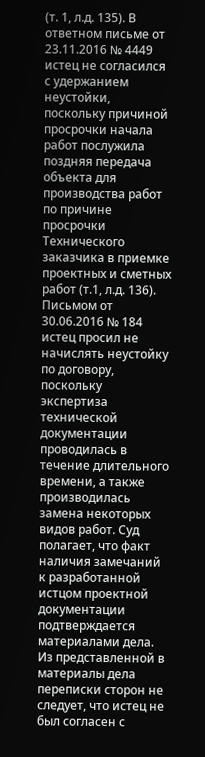(т. 1, л.д. 135). В ответном письме от 23.11.2016 № 4449 истец не согласился с удержанием неустойки, поскольку причиной просрочки начала работ послужила поздняя передача объекта для производства работ по причине просрочки Технического заказчика в приемке проектных и сметных работ (т.1, л.д. 136). Письмом от 30.06.2016 № 184 истец просил не начислять неустойку по договору, поскольку экспертиза технической документации проводилась в течение длительного времени, а также производилась замена некоторых видов работ. Суд полагает, что факт наличия замечаний к разработанной истцом проектной документации подтверждается материалами дела. Из представленной в материалы дела переписки сторон не следует, что истец не был согласен с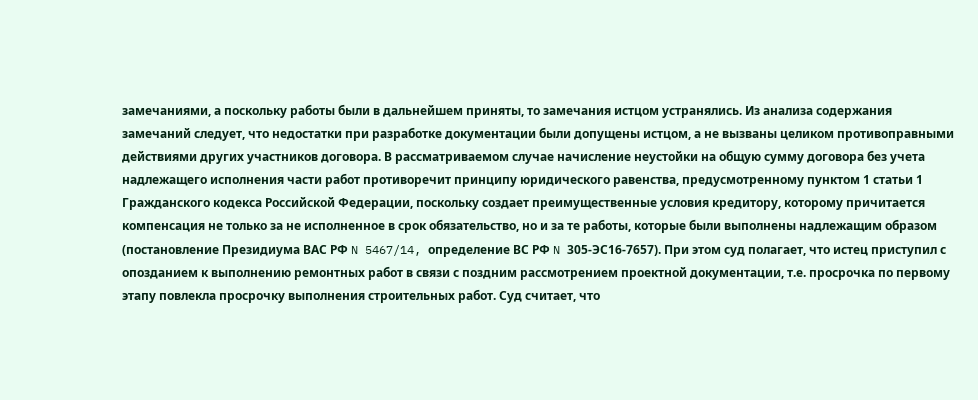замечаниями, а поскольку работы были в дальнейшем приняты, то замечания истцом устранялись. Из анализа содержания замечаний следует, что недостатки при разработке документации были допущены истцом, а не вызваны целиком противоправными действиями других участников договора. В рассматриваемом случае начисление неустойки на общую сумму договора без учета надлежащего исполнения части работ противоречит принципу юридического равенства, предусмотренному пунктом 1 статьи 1 Гражданского кодекса Российской Федерации, поскольку создает преимущественные условия кредитору, которому причитается компенсация не только за не исполненное в срок обязательство, но и за те работы, которые были выполнены надлежащим образом (постановление Президиума ВАС РФ N 5467/14, определение ВС РФ N 305-ЭС16-7657). При этом суд полагает, что истец приступил с опозданием к выполнению ремонтных работ в связи с поздним рассмотрением проектной документации, т.е. просрочка по первому этапу повлекла просрочку выполнения строительных работ. Суд считает, что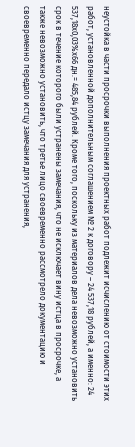неустойка в части просрочки выполнения проектных работ подлежит исчислению от стоимости этих работ, установленной дополнительным соглашением № 2 к договору – 24 537,18 рублей, а именно: 24 537,18х0,03%х66 дн.= 485,84 рублей. Кроме того, поскольку из материалов дела невозможно установить срок в течение которого были устранены замечания, что не исключает вину истца в просрочке, а также невозможно установить, что третье лицо своевременно рассмотрело документацию и своевременно передало истцу замечания для устранения,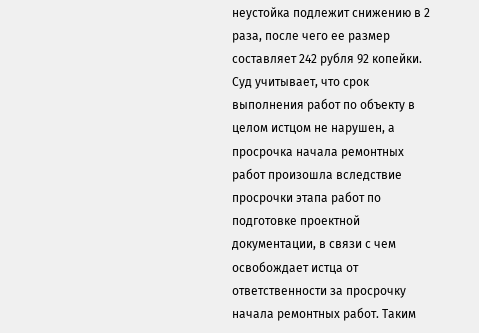неустойка подлежит снижению в 2 раза, после чего ее размер составляет 242 рубля 92 копейки. Суд учитывает, что срок выполнения работ по объекту в целом истцом не нарушен, а просрочка начала ремонтных работ произошла вследствие просрочки этапа работ по подготовке проектной документации, в связи с чем освобождает истца от ответственности за просрочку начала ремонтных работ. Таким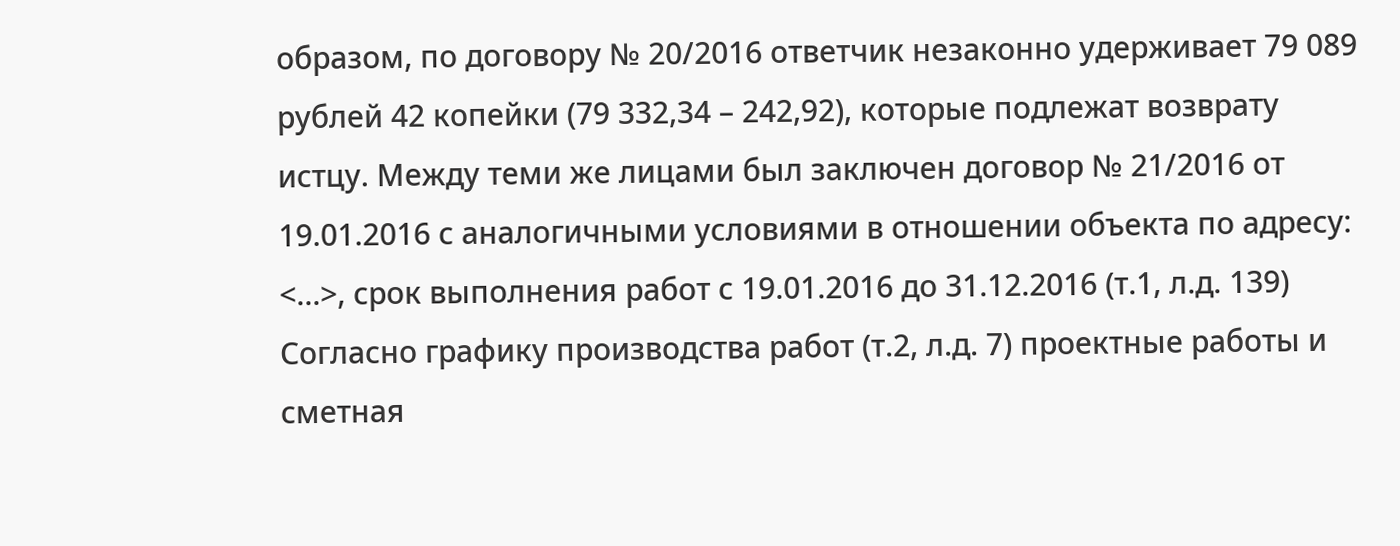образом, по договору № 20/2016 ответчик незаконно удерживает 79 089 рублей 42 копейки (79 332,34 – 242,92), которые подлежат возврату истцу. Между теми же лицами был заключен договор № 21/2016 от 19.01.2016 с аналогичными условиями в отношении объекта по адресу: <...>, срок выполнения работ с 19.01.2016 до 31.12.2016 (т.1, л.д. 139) Согласно графику производства работ (т.2, л.д. 7) проектные работы и сметная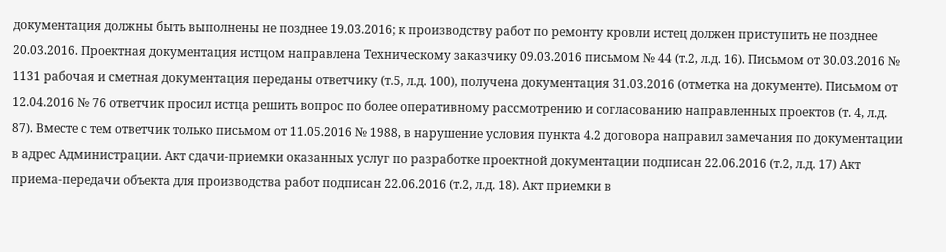документация должны быть выполнены не позднее 19.03.2016; к производству работ по ремонту кровли истец должен приступить не позднее 20.03.2016. Проектная документация истцом направлена Техническому заказчику 09.03.2016 письмом № 44 (т.2, л.д. 16). Письмом от 30.03.2016 № 1131 рабочая и сметная документация переданы ответчику (т.5, л.д. 100), получена документация 31.03.2016 (отметка на документе). Письмом от 12.04.2016 № 76 ответчик просил истца решить вопрос по более оперативному рассмотрению и согласованию направленных проектов (т. 4, л.д. 87). Вместе с тем ответчик только письмом от 11.05.2016 № 1988, в нарушение условия пункта 4.2 договора направил замечания по документации в адрес Администрации. Акт сдачи-приемки оказанных услуг по разработке проектной документации подписан 22.06.2016 (т.2, л.д. 17) Акт приема-передачи объекта для производства работ подписан 22.06.2016 (т.2, л.д. 18). Акт приемки в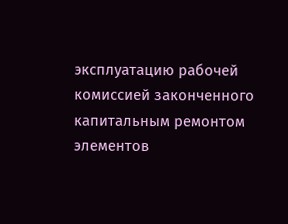эксплуатацию рабочей комиссией законченного капитальным ремонтом элементов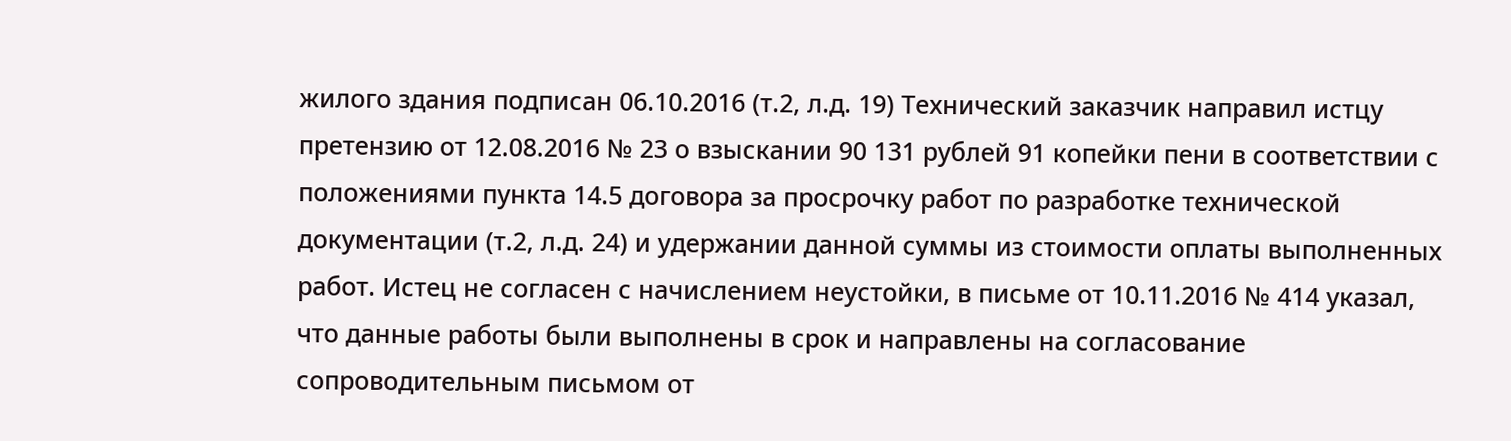жилого здания подписан 06.10.2016 (т.2, л.д. 19) Технический заказчик направил истцу претензию от 12.08.2016 № 23 о взыскании 90 131 рублей 91 копейки пени в соответствии с положениями пункта 14.5 договора за просрочку работ по разработке технической документации (т.2, л.д. 24) и удержании данной суммы из стоимости оплаты выполненных работ. Истец не согласен с начислением неустойки, в письме от 10.11.2016 № 414 указал, что данные работы были выполнены в срок и направлены на согласование сопроводительным письмом от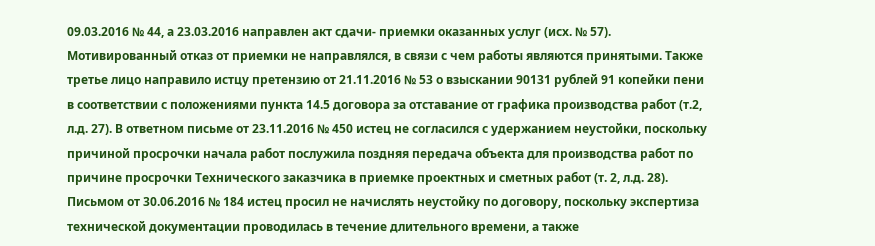09.03.2016 № 44, а 23.03.2016 направлен акт сдачи- приемки оказанных услуг (исх. № 57). Мотивированный отказ от приемки не направлялся, в связи с чем работы являются принятыми. Также третье лицо направило истцу претензию от 21.11.2016 № 53 о взыскании 90131 рублей 91 копейки пени в соответствии с положениями пункта 14.5 договора за отставание от графика производства работ (т.2, л.д. 27). В ответном письме от 23.11.2016 № 450 истец не согласился с удержанием неустойки, поскольку причиной просрочки начала работ послужила поздняя передача объекта для производства работ по причине просрочки Технического заказчика в приемке проектных и сметных работ (т. 2, л.д. 28). Письмом от 30.06.2016 № 184 истец просил не начислять неустойку по договору, поскольку экспертиза технической документации проводилась в течение длительного времени, а также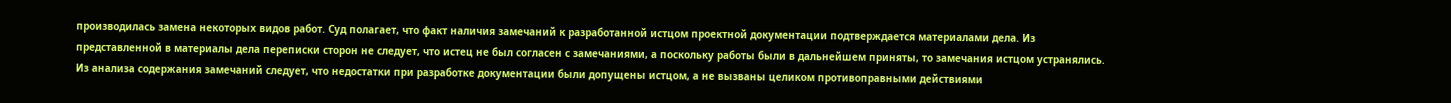производилась замена некоторых видов работ. Суд полагает, что факт наличия замечаний к разработанной истцом проектной документации подтверждается материалами дела. Из представленной в материалы дела переписки сторон не следует, что истец не был согласен с замечаниями, а поскольку работы были в дальнейшем приняты, то замечания истцом устранялись. Из анализа содержания замечаний следует, что недостатки при разработке документации были допущены истцом, а не вызваны целиком противоправными действиями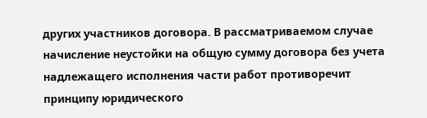других участников договора. В рассматриваемом случае начисление неустойки на общую сумму договора без учета надлежащего исполнения части работ противоречит принципу юридического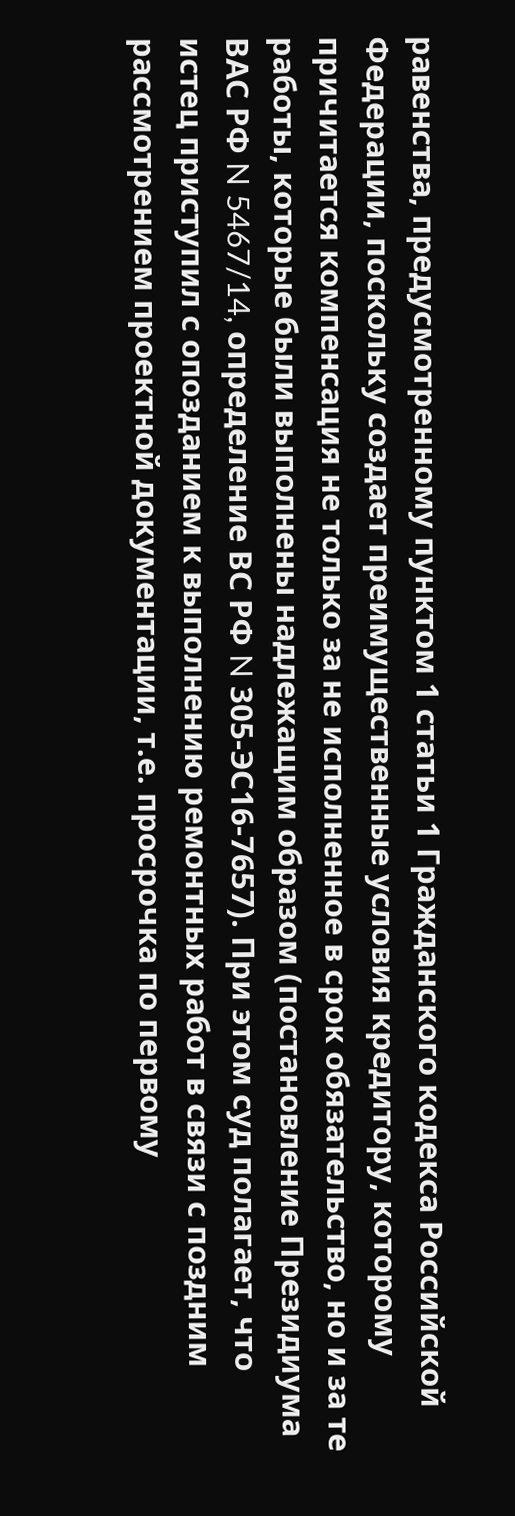равенства, предусмотренному пунктом 1 статьи 1 Гражданского кодекса Российской Федерации, поскольку создает преимущественные условия кредитору, которому причитается компенсация не только за не исполненное в срок обязательство, но и за те работы, которые были выполнены надлежащим образом (постановление Президиума ВАС РФ N 5467/14, определение ВС РФ N 305-ЭС16-7657). При этом суд полагает, что истец приступил с опозданием к выполнению ремонтных работ в связи с поздним рассмотрением проектной документации, т.е. просрочка по первому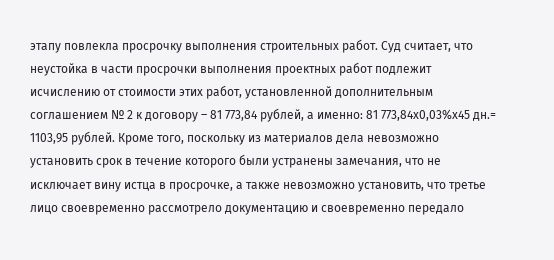этапу повлекла просрочку выполнения строительных работ. Суд считает, что неустойка в части просрочки выполнения проектных работ подлежит исчислению от стоимости этих работ, установленной дополнительным соглашением № 2 к договору – 81 773,84 рублей, а именно: 81 773,84х0,03%х45 дн.= 1103,95 рублей. Кроме того, поскольку из материалов дела невозможно установить срок в течение которого были устранены замечания, что не исключает вину истца в просрочке, а также невозможно установить, что третье лицо своевременно рассмотрело документацию и своевременно передало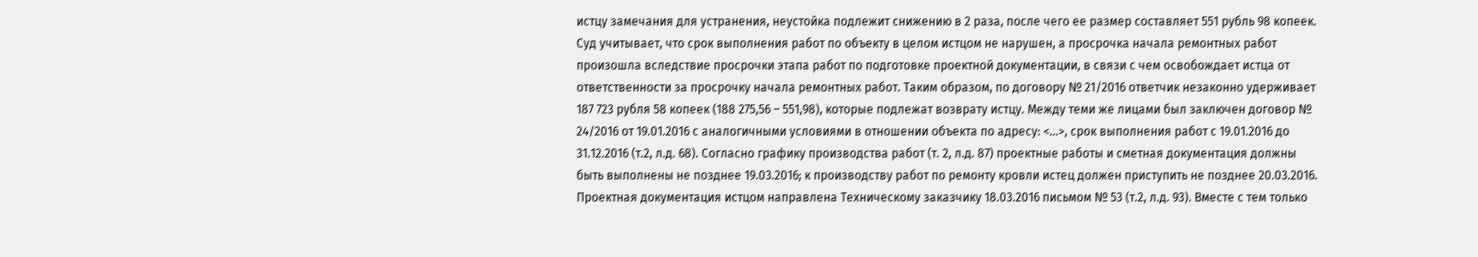истцу замечания для устранения, неустойка подлежит снижению в 2 раза, после чего ее размер составляет 551 рубль 98 копеек. Суд учитывает, что срок выполнения работ по объекту в целом истцом не нарушен, а просрочка начала ремонтных работ произошла вследствие просрочки этапа работ по подготовке проектной документации, в связи с чем освобождает истца от ответственности за просрочку начала ремонтных работ. Таким образом, по договору № 21/2016 ответчик незаконно удерживает 187 723 рубля 58 копеек (188 275,56 – 551,98), которые подлежат возврату истцу. Между теми же лицами был заключен договор № 24/2016 от 19.01.2016 с аналогичными условиями в отношении объекта по адресу: <...>, срок выполнения работ с 19.01.2016 до 31.12.2016 (т.2, л.д. 68). Согласно графику производства работ (т. 2, л.д. 87) проектные работы и сметная документация должны быть выполнены не позднее 19.03.2016; к производству работ по ремонту кровли истец должен приступить не позднее 20.03.2016. Проектная документация истцом направлена Техническому заказчику 18.03.2016 письмом № 53 (т.2, л.д. 93). Вместе с тем только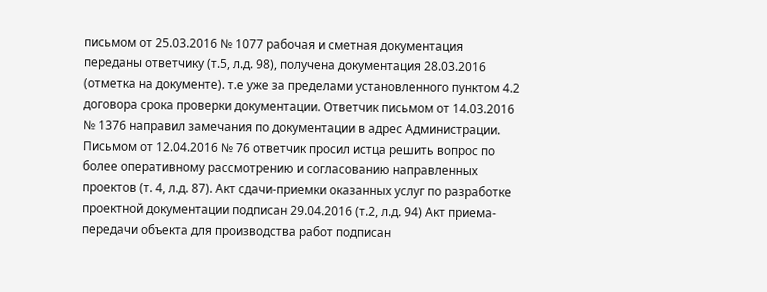письмом от 25.03.2016 № 1077 рабочая и сметная документация переданы ответчику (т.5, л.д. 98), получена документация 28.03.2016 (отметка на документе). т.е уже за пределами установленного пунктом 4.2 договора срока проверки документации. Ответчик письмом от 14.03.2016 № 1376 направил замечания по документации в адрес Администрации. Письмом от 12.04.2016 № 76 ответчик просил истца решить вопрос по более оперативному рассмотрению и согласованию направленных проектов (т. 4, л.д. 87). Акт сдачи-приемки оказанных услуг по разработке проектной документации подписан 29.04.2016 (т.2, л.д. 94) Акт приема-передачи объекта для производства работ подписан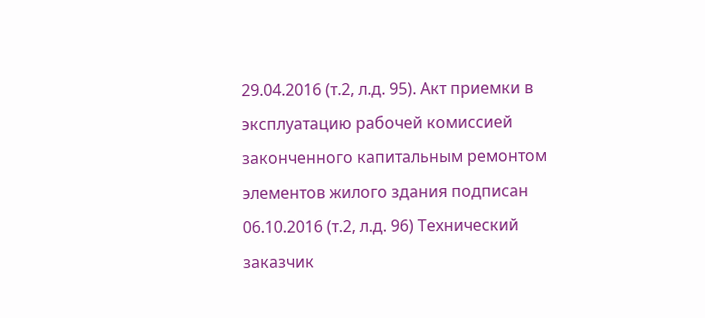29.04.2016 (т.2, л.д. 95). Акт приемки в эксплуатацию рабочей комиссией законченного капитальным ремонтом элементов жилого здания подписан 06.10.2016 (т.2, л.д. 96) Технический заказчик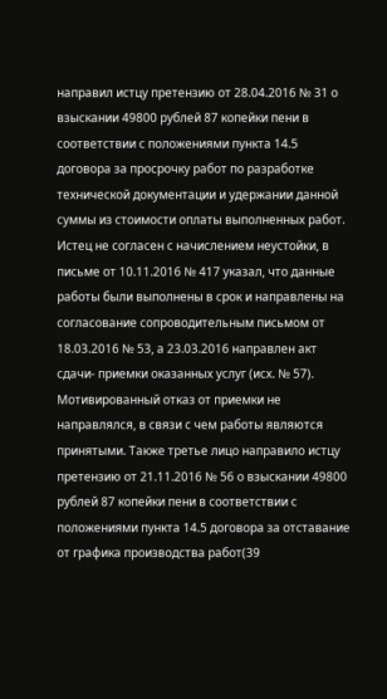направил истцу претензию от 28.04.2016 № 31 о взыскании 49800 рублей 87 копейки пени в соответствии с положениями пункта 14.5 договора за просрочку работ по разработке технической документации и удержании данной суммы из стоимости оплаты выполненных работ. Истец не согласен с начислением неустойки, в письме от 10.11.2016 № 417 указал, что данные работы были выполнены в срок и направлены на согласование сопроводительным письмом от 18.03.2016 № 53, а 23.03.2016 направлен акт сдачи- приемки оказанных услуг (исх. № 57). Мотивированный отказ от приемки не направлялся, в связи с чем работы являются принятыми. Также третье лицо направило истцу претензию от 21.11.2016 № 56 о взыскании 49800 рублей 87 копейки пени в соответствии с положениями пункта 14.5 договора за отставание от графика производства работ(39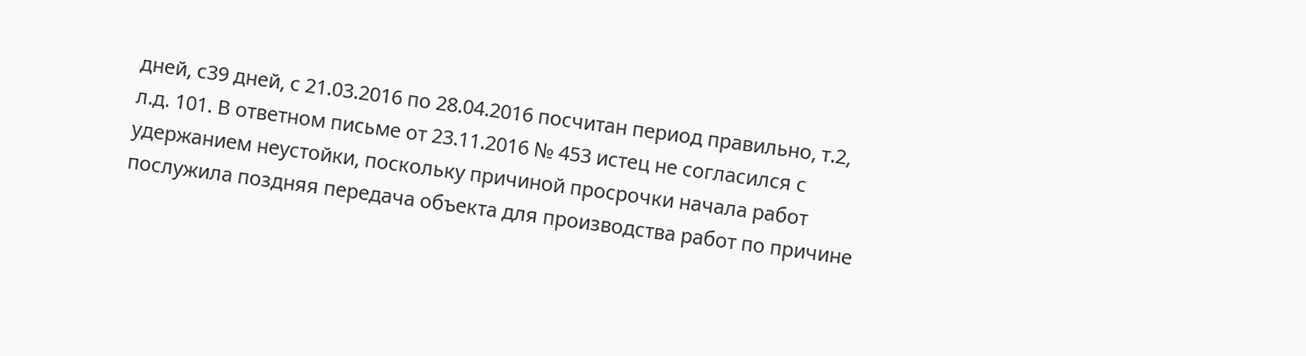дней, с39 дней, с 21.03.2016 по 28.04.2016 посчитан период правильно, т.2, л.д. 101. В ответном письме от 23.11.2016 № 453 истец не согласился с удержанием неустойки, поскольку причиной просрочки начала работ послужила поздняя передача объекта для производства работ по причине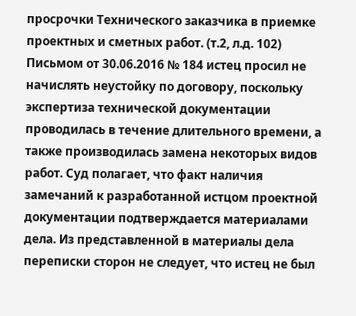просрочки Технического заказчика в приемке проектных и сметных работ. (т.2, л.д. 102) Письмом от 30.06.2016 № 184 истец просил не начислять неустойку по договору, поскольку экспертиза технической документации проводилась в течение длительного времени, а также производилась замена некоторых видов работ. Суд полагает, что факт наличия замечаний к разработанной истцом проектной документации подтверждается материалами дела. Из представленной в материалы дела переписки сторон не следует, что истец не был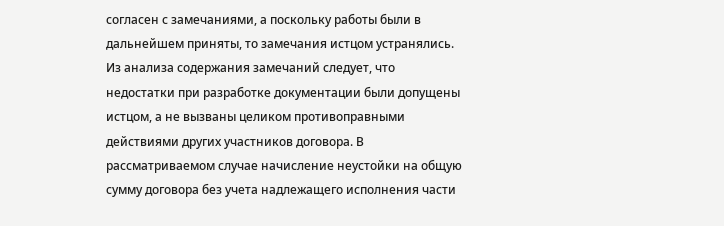согласен с замечаниями, а поскольку работы были в дальнейшем приняты, то замечания истцом устранялись. Из анализа содержания замечаний следует, что недостатки при разработке документации были допущены истцом, а не вызваны целиком противоправными действиями других участников договора. В рассматриваемом случае начисление неустойки на общую сумму договора без учета надлежащего исполнения части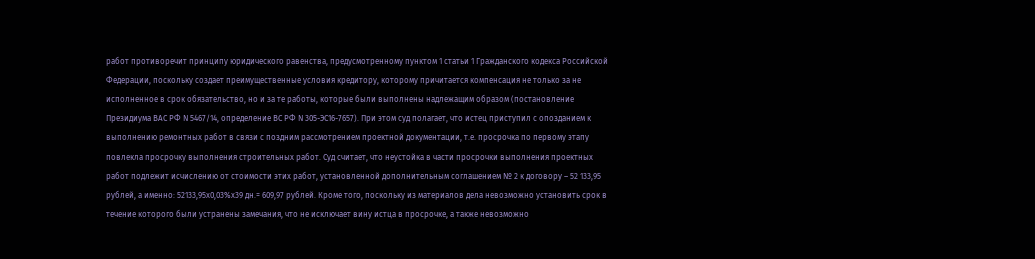работ противоречит принципу юридического равенства, предусмотренному пунктом 1 статьи 1 Гражданского кодекса Российской Федерации, поскольку создает преимущественные условия кредитору, которому причитается компенсация не только за не исполненное в срок обязательство, но и за те работы, которые были выполнены надлежащим образом (постановление Президиума ВАС РФ N 5467/14, определение ВС РФ N 305-ЭС16-7657). При этом суд полагает, что истец приступил с опозданием к выполнению ремонтных работ в связи с поздним рассмотрением проектной документации, т.е. просрочка по первому этапу повлекла просрочку выполнения строительных работ. Суд считает, что неустойка в части просрочки выполнения проектных работ подлежит исчислению от стоимости этих работ, установленной дополнительным соглашением № 2 к договору – 52 133,95 рублей, а именно: 52133,95х0,03%х39 дн.= 609,97 рублей. Кроме того, поскольку из материалов дела невозможно установить срок в течение которого были устранены замечания, что не исключает вину истца в просрочке, а также невозможно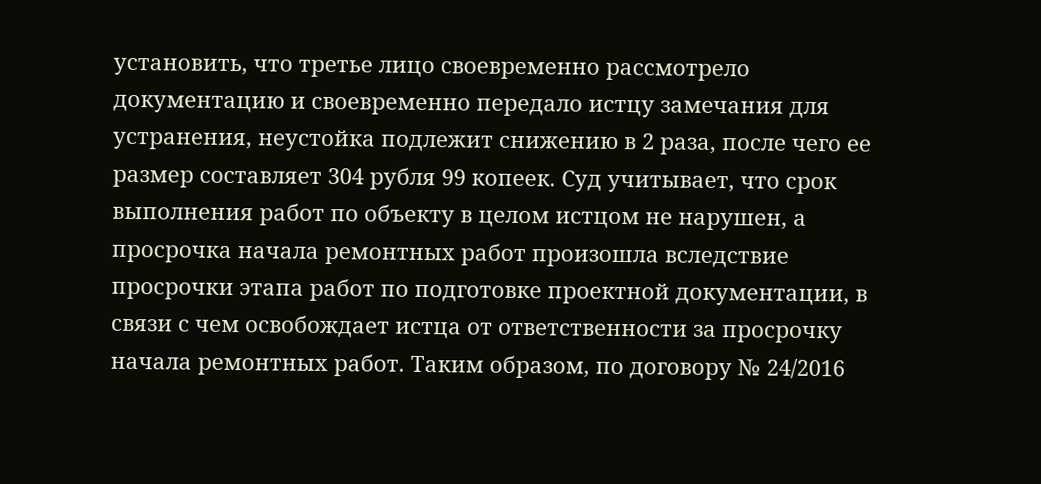установить, что третье лицо своевременно рассмотрело документацию и своевременно передало истцу замечания для устранения, неустойка подлежит снижению в 2 раза, после чего ее размер составляет 304 рубля 99 копеек. Суд учитывает, что срок выполнения работ по объекту в целом истцом не нарушен, а просрочка начала ремонтных работ произошла вследствие просрочки этапа работ по подготовке проектной документации, в связи с чем освобождает истца от ответственности за просрочку начала ремонтных работ. Таким образом, по договору № 24/2016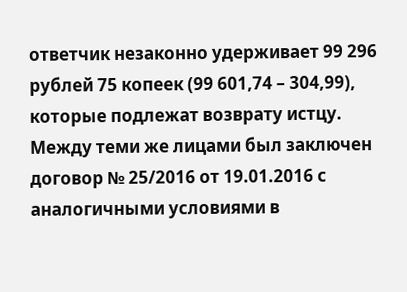ответчик незаконно удерживает 99 296 рублей 75 копеек (99 601,74 – 304,99), которые подлежат возврату истцу. Между теми же лицами был заключен договор № 25/2016 от 19.01.2016 с аналогичными условиями в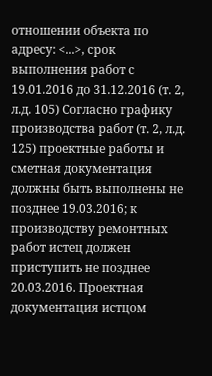отношении объекта по адресу: <...>, срок выполнения работ с 19.01.2016 до 31.12.2016 (т. 2, л.д. 105) Согласно графику производства работ (т. 2, л.д. 125) проектные работы и сметная документация должны быть выполнены не позднее 19.03.2016; к производству ремонтных работ истец должен приступить не позднее 20.03.2016. Проектная документация истцом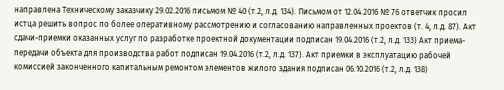направлена Техническому заказчику 29.02.2016 письмом № 40 (т.2, л.д. 134). Письмом от 12.04.2016 № 76 ответчик просил истца решить вопрос по более оперативному рассмотрению и согласованию направленных проектов (т. 4, л.д. 87). Акт сдачи-приемки оказанных услуг по разработке проектной документации подписан 19.04.2016 (т.2, л.д. 133) Акт приема-передачи объекта для производства работ подписан 19.04.2016 (т.2, л.д. 137). Акт приемки в эксплуатацию рабочей комиссией законченного капитальным ремонтом элементов жилого здания подписан 06.10.2016 (т.2, л.д. 138)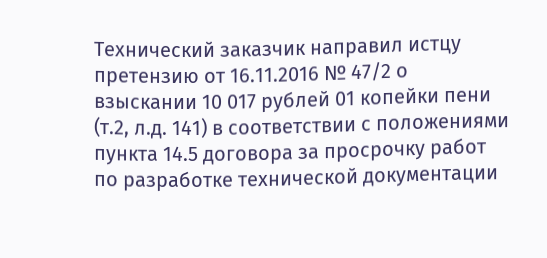Технический заказчик направил истцу претензию от 16.11.2016 № 47/2 о взыскании 10 017 рублей 01 копейки пени (т.2, л.д. 141) в соответствии с положениями пункта 14.5 договора за просрочку работ по разработке технической документации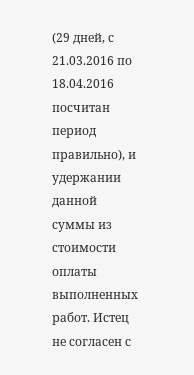(29 дней, с 21.03.2016 по 18.04.2016 посчитан период правильно), и удержании данной суммы из стоимости оплаты выполненных работ. Истец не согласен с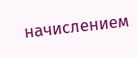начислением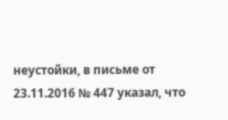неустойки, в письме от 23.11.2016 № 447 указал, что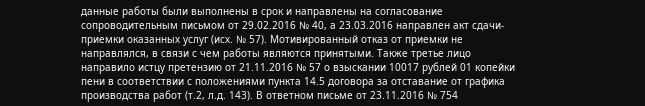данные работы были выполнены в срок и направлены на согласование сопроводительным письмом от 29.02.2016 № 40, а 23.03.2016 направлен акт сдачи- приемки оказанных услуг (исх. № 57). Мотивированный отказ от приемки не направлялся, в связи с чем работы являются принятыми. Также третье лицо направило истцу претензию от 21.11.2016 № 57 о взыскании 10017 рублей 01 копейки пени в соответствии с положениями пункта 14.5 договора за отставание от графика производства работ (т.2, л.д. 143). В ответном письме от 23.11.2016 № 754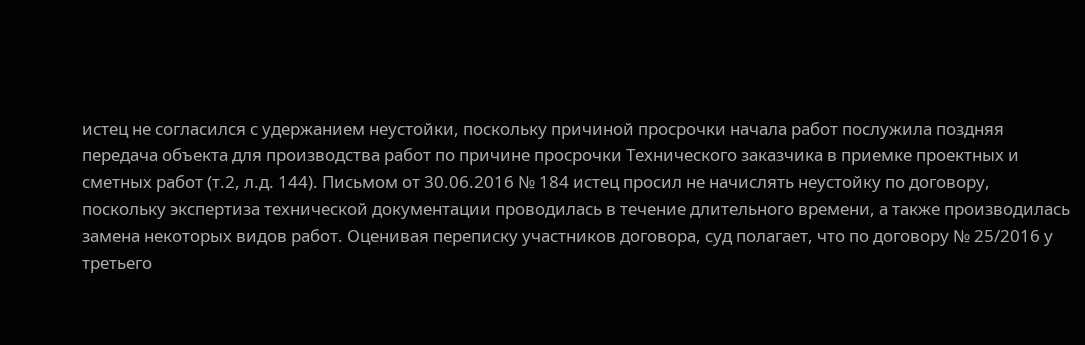истец не согласился с удержанием неустойки, поскольку причиной просрочки начала работ послужила поздняя передача объекта для производства работ по причине просрочки Технического заказчика в приемке проектных и сметных работ (т.2, л.д. 144). Письмом от 30.06.2016 № 184 истец просил не начислять неустойку по договору, поскольку экспертиза технической документации проводилась в течение длительного времени, а также производилась замена некоторых видов работ. Оценивая переписку участников договора, суд полагает, что по договору № 25/2016 у третьего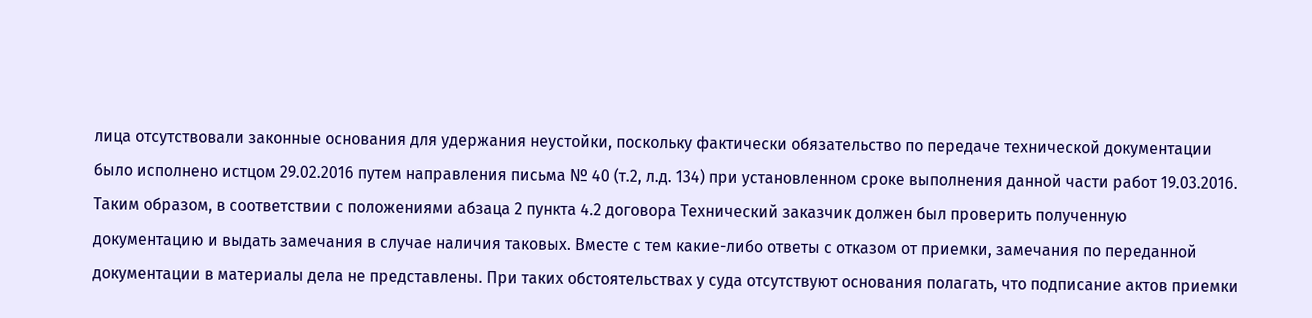лица отсутствовали законные основания для удержания неустойки, поскольку фактически обязательство по передаче технической документации было исполнено истцом 29.02.2016 путем направления письма № 40 (т.2, л.д. 134) при установленном сроке выполнения данной части работ 19.03.2016. Таким образом, в соответствии с положениями абзаца 2 пункта 4.2 договора Технический заказчик должен был проверить полученную документацию и выдать замечания в случае наличия таковых. Вместе с тем какие-либо ответы с отказом от приемки, замечания по переданной документации в материалы дела не представлены. При таких обстоятельствах у суда отсутствуют основания полагать, что подписание актов приемки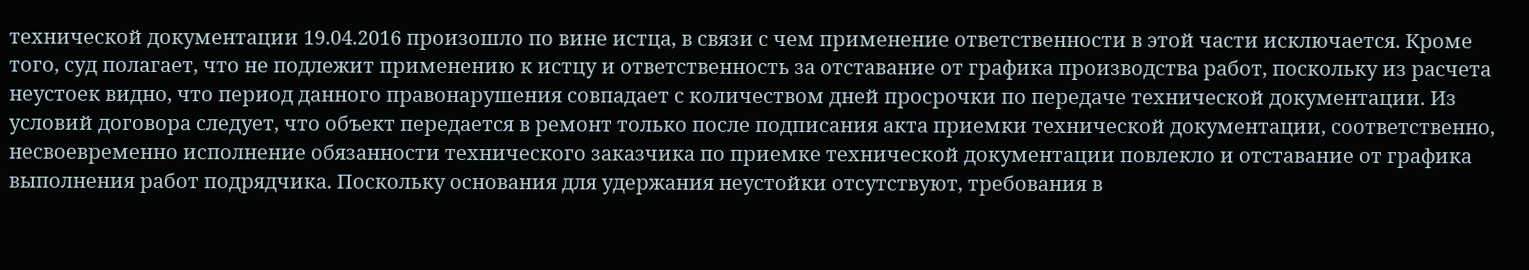технической документации 19.04.2016 произошло по вине истца, в связи с чем применение ответственности в этой части исключается. Кроме того, суд полагает, что не подлежит применению к истцу и ответственность за отставание от графика производства работ, поскольку из расчета неустоек видно, что период данного правонарушения совпадает с количеством дней просрочки по передаче технической документации. Из условий договора следует, что объект передается в ремонт только после подписания акта приемки технической документации, соответственно, несвоевременно исполнение обязанности технического заказчика по приемке технической документации повлекло и отставание от графика выполнения работ подрядчика. Поскольку основания для удержания неустойки отсутствуют, требования в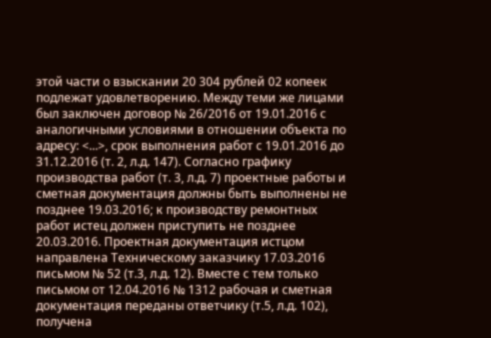этой части о взыскании 20 304 рублей 02 копеек подлежат удовлетворению. Между теми же лицами был заключен договор № 26/2016 от 19.01.2016 с аналогичными условиями в отношении объекта по адресу: <...>, срок выполнения работ с 19.01.2016 до 31.12.2016 (т. 2, л.д. 147). Согласно графику производства работ (т. 3, л.д. 7) проектные работы и сметная документация должны быть выполнены не позднее 19.03.2016; к производству ремонтных работ истец должен приступить не позднее 20.03.2016. Проектная документация истцом направлена Техническому заказчику 17.03.2016 письмом № 52 (т.3, л.д. 12). Вместе с тем только письмом от 12.04.2016 № 1312 рабочая и сметная документация переданы ответчику (т.5, л.д. 102), получена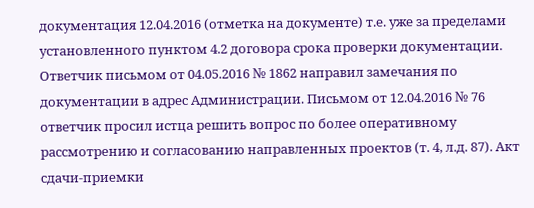документация 12.04.2016 (отметка на документе) т.е. уже за пределами установленного пунктом 4.2 договора срока проверки документации. Ответчик письмом от 04.05.2016 № 1862 направил замечания по документации в адрес Администрации. Письмом от 12.04.2016 № 76 ответчик просил истца решить вопрос по более оперативному рассмотрению и согласованию направленных проектов (т. 4, л.д. 87). Акт сдачи-приемки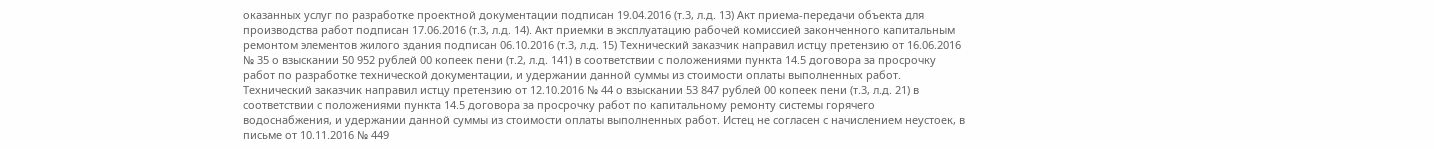оказанных услуг по разработке проектной документации подписан 19.04.2016 (т.3, л.д. 13) Акт приема-передачи объекта для производства работ подписан 17.06.2016 (т.3, л.д. 14). Акт приемки в эксплуатацию рабочей комиссией законченного капитальным ремонтом элементов жилого здания подписан 06.10.2016 (т.3, л.д. 15) Технический заказчик направил истцу претензию от 16.06.2016 № 35 о взыскании 50 952 рублей 00 копеек пени (т.2, л.д. 141) в соответствии с положениями пункта 14.5 договора за просрочку работ по разработке технической документации, и удержании данной суммы из стоимости оплаты выполненных работ. Технический заказчик направил истцу претензию от 12.10.2016 № 44 о взыскании 53 847 рублей 00 копеек пени (т.3, л.д. 21) в соответствии с положениями пункта 14.5 договора за просрочку работ по капитальному ремонту системы горячего водоснабжения, и удержании данной суммы из стоимости оплаты выполненных работ. Истец не согласен с начислением неустоек, в письме от 10.11.2016 № 449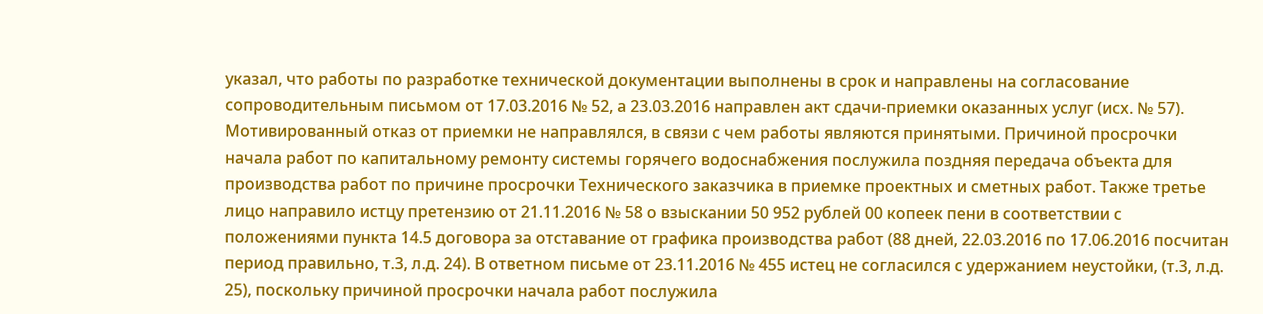указал, что работы по разработке технической документации выполнены в срок и направлены на согласование сопроводительным письмом от 17.03.2016 № 52, а 23.03.2016 направлен акт сдачи-приемки оказанных услуг (исх. № 57). Мотивированный отказ от приемки не направлялся, в связи с чем работы являются принятыми. Причиной просрочки начала работ по капитальному ремонту системы горячего водоснабжения послужила поздняя передача объекта для производства работ по причине просрочки Технического заказчика в приемке проектных и сметных работ. Также третье лицо направило истцу претензию от 21.11.2016 № 58 о взыскании 50 952 рублей 00 копеек пени в соответствии с положениями пункта 14.5 договора за отставание от графика производства работ (88 дней, 22.03.2016 по 17.06.2016 посчитан период правильно, т.3, л.д. 24). В ответном письме от 23.11.2016 № 455 истец не согласился с удержанием неустойки, (т.3, л.д. 25), поскольку причиной просрочки начала работ послужила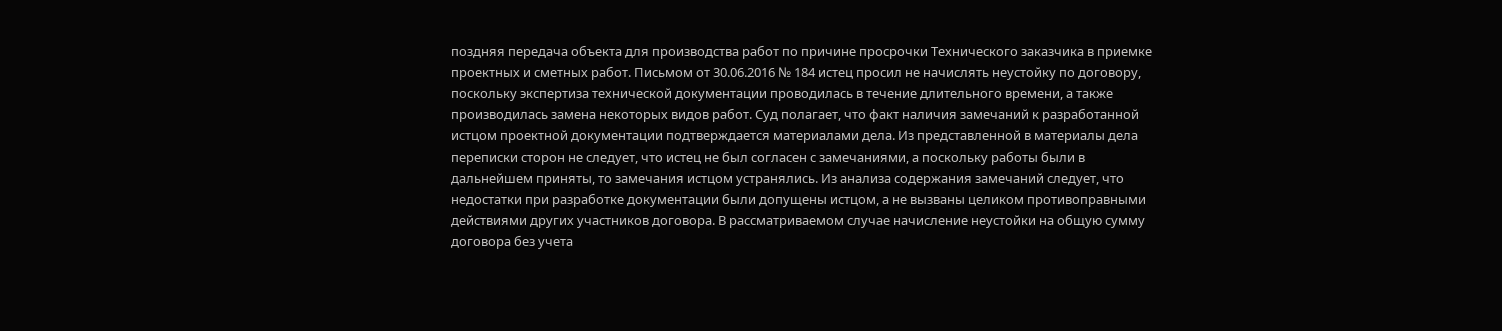поздняя передача объекта для производства работ по причине просрочки Технического заказчика в приемке проектных и сметных работ. Письмом от 30.06.2016 № 184 истец просил не начислять неустойку по договору, поскольку экспертиза технической документации проводилась в течение длительного времени, а также производилась замена некоторых видов работ. Суд полагает, что факт наличия замечаний к разработанной истцом проектной документации подтверждается материалами дела. Из представленной в материалы дела переписки сторон не следует, что истец не был согласен с замечаниями, а поскольку работы были в дальнейшем приняты, то замечания истцом устранялись. Из анализа содержания замечаний следует, что недостатки при разработке документации были допущены истцом, а не вызваны целиком противоправными действиями других участников договора. В рассматриваемом случае начисление неустойки на общую сумму договора без учета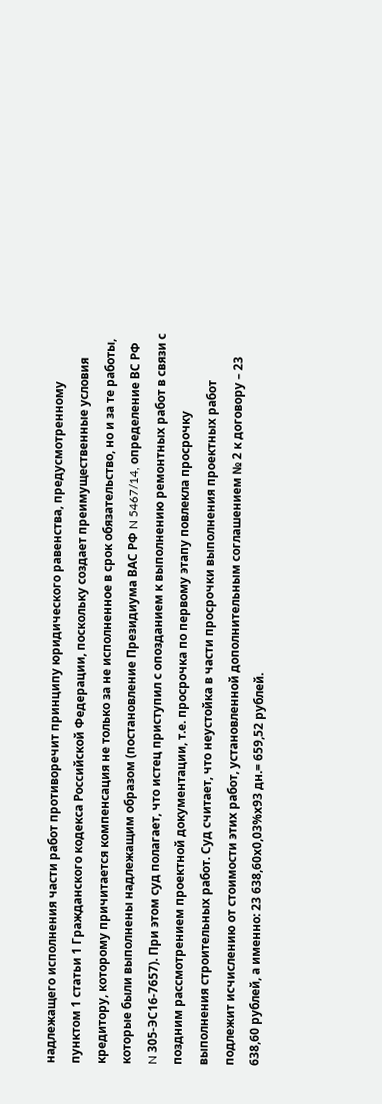надлежащего исполнения части работ противоречит принципу юридического равенства, предусмотренному пунктом 1 статьи 1 Гражданского кодекса Российской Федерации, поскольку создает преимущественные условия кредитору, которому причитается компенсация не только за не исполненное в срок обязательство, но и за те работы, которые были выполнены надлежащим образом (постановление Президиума ВАС РФ N 5467/14, определение ВС РФ N 305-ЭС16-7657). При этом суд полагает, что истец приступил с опозданием к выполнению ремонтных работ в связи с поздним рассмотрением проектной документации, т.е. просрочка по первому этапу повлекла просрочку выполнения строительных работ. Суд считает, что неустойка в части просрочки выполнения проектных работ подлежит исчислению от стоимости этих работ, установленной дополнительным соглашением № 2 к договору – 23 638,60 рублей, а именно: 23 638,60х0,03%х93 дн.= 659,52 рублей.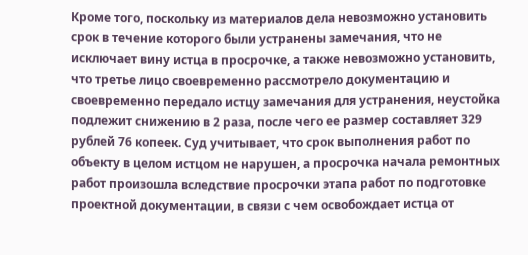Кроме того, поскольку из материалов дела невозможно установить срок в течение которого были устранены замечания, что не исключает вину истца в просрочке, а также невозможно установить, что третье лицо своевременно рассмотрело документацию и своевременно передало истцу замечания для устранения, неустойка подлежит снижению в 2 раза, после чего ее размер составляет 329 рублей 76 копеек. Суд учитывает, что срок выполнения работ по объекту в целом истцом не нарушен, а просрочка начала ремонтных работ произошла вследствие просрочки этапа работ по подготовке проектной документации, в связи с чем освобождает истца от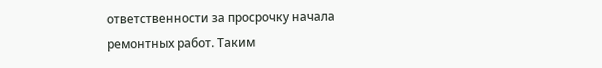ответственности за просрочку начала ремонтных работ. Таким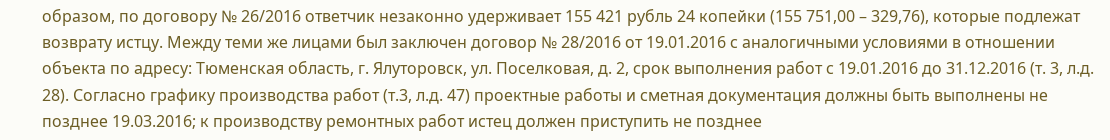образом, по договору № 26/2016 ответчик незаконно удерживает 155 421 рубль 24 копейки (155 751,00 – 329,76), которые подлежат возврату истцу. Между теми же лицами был заключен договор № 28/2016 от 19.01.2016 с аналогичными условиями в отношении объекта по адресу: Тюменская область, г. Ялуторовск, ул. Поселковая, д. 2, срок выполнения работ с 19.01.2016 до 31.12.2016 (т. 3, л.д. 28). Согласно графику производства работ (т.3, л.д. 47) проектные работы и сметная документация должны быть выполнены не позднее 19.03.2016; к производству ремонтных работ истец должен приступить не позднее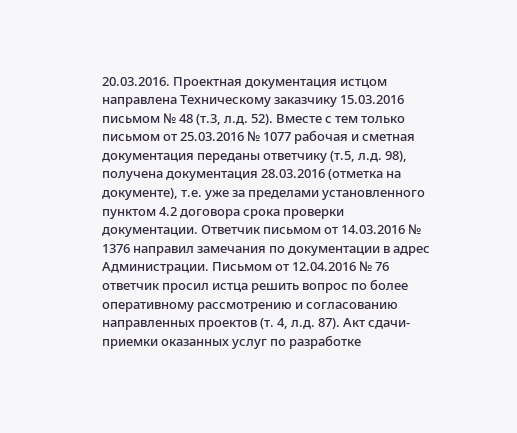20.03.2016. Проектная документация истцом направлена Техническому заказчику 15.03.2016 письмом № 48 (т.3, л.д. 52). Вместе с тем только письмом от 25.03.2016 № 1077 рабочая и сметная документация переданы ответчику (т.5, л.д. 98), получена документация 28.03.2016 (отметка на документе), т.е. уже за пределами установленного пунктом 4.2 договора срока проверки документации. Ответчик письмом от 14.03.2016 № 1376 направил замечания по документации в адрес Администрации. Письмом от 12.04.2016 № 76 ответчик просил истца решить вопрос по более оперативному рассмотрению и согласованию направленных проектов (т. 4, л.д. 87). Акт сдачи-приемки оказанных услуг по разработке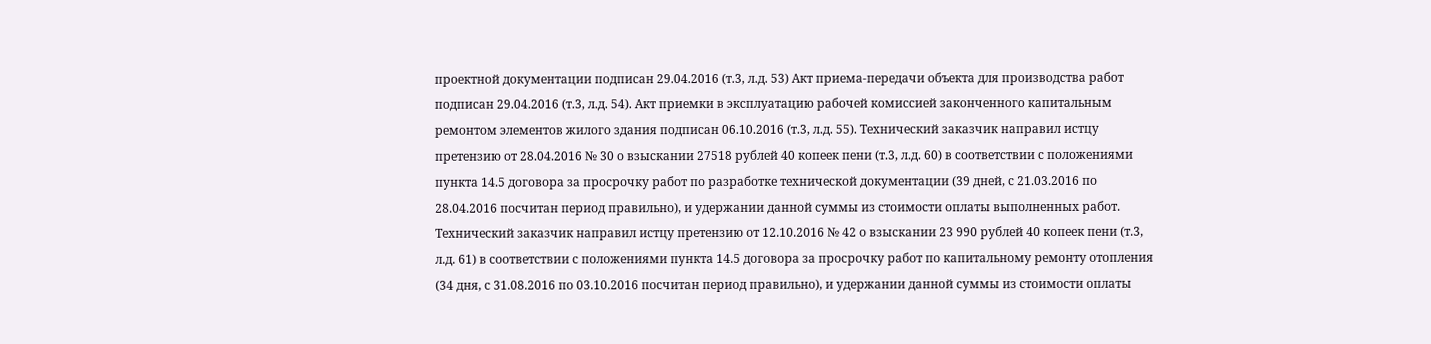проектной документации подписан 29.04.2016 (т.3, л.д. 53) Акт приема-передачи объекта для производства работ подписан 29.04.2016 (т.3, л.д. 54). Акт приемки в эксплуатацию рабочей комиссией законченного капитальным ремонтом элементов жилого здания подписан 06.10.2016 (т.3, л.д. 55). Технический заказчик направил истцу претензию от 28.04.2016 № 30 о взыскании 27518 рублей 40 копеек пени (т.3, л.д. 60) в соответствии с положениями пункта 14.5 договора за просрочку работ по разработке технической документации (39 дней, с 21.03.2016 по 28.04.2016 посчитан период правильно), и удержании данной суммы из стоимости оплаты выполненных работ. Технический заказчик направил истцу претензию от 12.10.2016 № 42 о взыскании 23 990 рублей 40 копеек пени (т.3, л.д. 61) в соответствии с положениями пункта 14.5 договора за просрочку работ по капитальному ремонту отопления (34 дня, с 31.08.2016 по 03.10.2016 посчитан период правильно), и удержании данной суммы из стоимости оплаты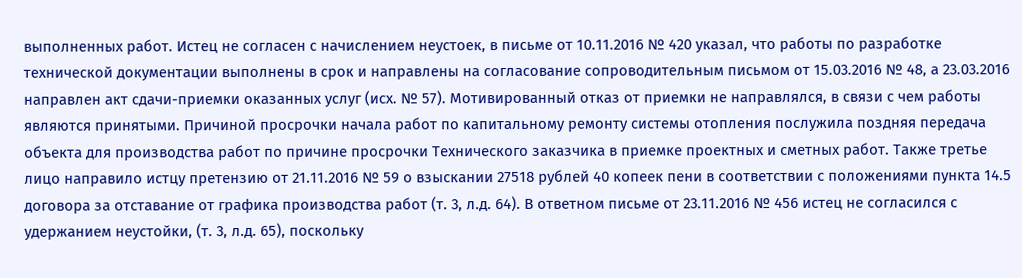выполненных работ. Истец не согласен с начислением неустоек, в письме от 10.11.2016 № 420 указал, что работы по разработке технической документации выполнены в срок и направлены на согласование сопроводительным письмом от 15.03.2016 № 48, а 23.03.2016 направлен акт сдачи-приемки оказанных услуг (исх. № 57). Мотивированный отказ от приемки не направлялся, в связи с чем работы являются принятыми. Причиной просрочки начала работ по капитальному ремонту системы отопления послужила поздняя передача объекта для производства работ по причине просрочки Технического заказчика в приемке проектных и сметных работ. Также третье лицо направило истцу претензию от 21.11.2016 № 59 о взыскании 27518 рублей 40 копеек пени в соответствии с положениями пункта 14.5 договора за отставание от графика производства работ (т. 3, л.д. 64). В ответном письме от 23.11.2016 № 456 истец не согласился с удержанием неустойки, (т. 3, л.д. 65), поскольку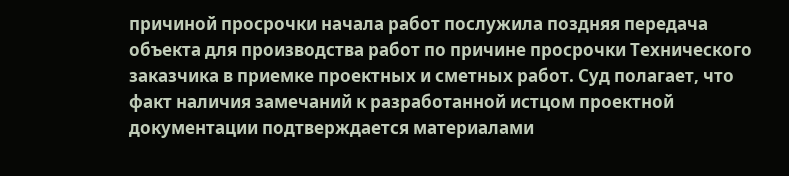причиной просрочки начала работ послужила поздняя передача объекта для производства работ по причине просрочки Технического заказчика в приемке проектных и сметных работ. Суд полагает, что факт наличия замечаний к разработанной истцом проектной документации подтверждается материалами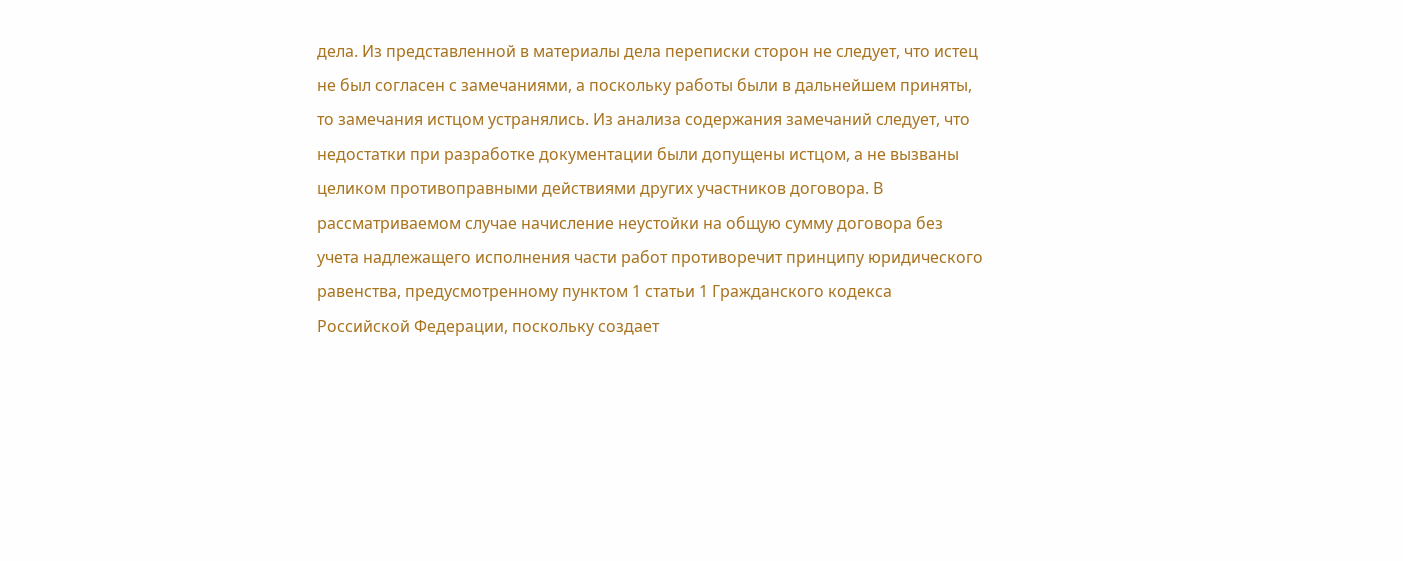дела. Из представленной в материалы дела переписки сторон не следует, что истец не был согласен с замечаниями, а поскольку работы были в дальнейшем приняты, то замечания истцом устранялись. Из анализа содержания замечаний следует, что недостатки при разработке документации были допущены истцом, а не вызваны целиком противоправными действиями других участников договора. В рассматриваемом случае начисление неустойки на общую сумму договора без учета надлежащего исполнения части работ противоречит принципу юридического равенства, предусмотренному пунктом 1 статьи 1 Гражданского кодекса Российской Федерации, поскольку создает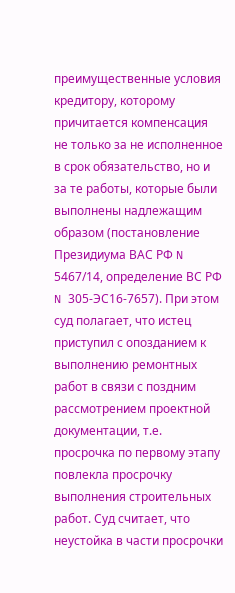преимущественные условия кредитору, которому причитается компенсация не только за не исполненное в срок обязательство, но и за те работы, которые были выполнены надлежащим образом (постановление Президиума ВАС РФ N 5467/14, определение ВС РФ N 305-ЭС16-7657). При этом суд полагает, что истец приступил с опозданием к выполнению ремонтных работ в связи с поздним рассмотрением проектной документации, т.е. просрочка по первому этапу повлекла просрочку выполнения строительных работ. Суд считает, что неустойка в части просрочки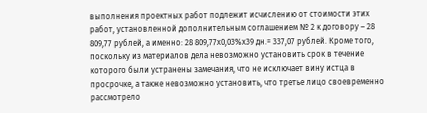выполнения проектных работ подлежит исчислению от стоимости этих работ, установленной дополнительным соглашением № 2 к договору – 28 809,77 рублей, а именно: 28 809,77х0,03%х39 дн.= 337,07 рублей. Кроме того, поскольку из материалов дела невозможно установить срок в течение которого были устранены замечания, что не исключает вину истца в просрочке, а также невозможно установить, что третье лицо своевременно рассмотрело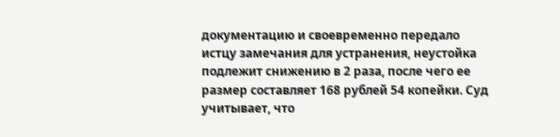документацию и своевременно передало истцу замечания для устранения, неустойка подлежит снижению в 2 раза, после чего ее размер составляет 168 рублей 54 копейки. Суд учитывает, что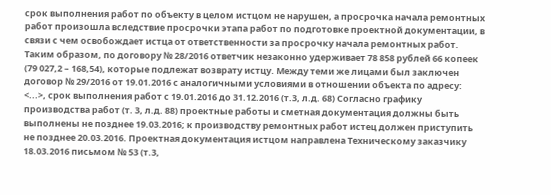срок выполнения работ по объекту в целом истцом не нарушен, а просрочка начала ремонтных работ произошла вследствие просрочки этапа работ по подготовке проектной документации, в связи с чем освобождает истца от ответственности за просрочку начала ремонтных работ. Таким образом, по договору № 28/2016 ответчик незаконно удерживает 78 858 рублей 66 копеек (79 027,2 – 168,54), которые подлежат возврату истцу. Между теми же лицами был заключен договор № 29/2016 от 19.01.2016 с аналогичными условиями в отношении объекта по адресу: <...>, срок выполнения работ с 19.01.2016 до 31.12.2016 (т.3, л.д. 68) Согласно графику производства работ (т. 3, л.д. 88) проектные работы и сметная документация должны быть выполнены не позднее 19.03.2016; к производству ремонтных работ истец должен приступить не позднее 20.03.2016. Проектная документация истцом направлена Техническому заказчику 18.03.2016 письмом № 53 (т.3,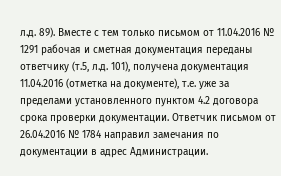л.д. 89). Вместе с тем только письмом от 11.04.2016 № 1291 рабочая и сметная документация переданы ответчику (т.5, л.д. 101), получена документация 11.04.2016 (отметка на документе), т.е. уже за пределами установленного пунктом 4.2 договора срока проверки документации. Ответчик письмом от 26.04.2016 № 1784 направил замечания по документации в адрес Администрации.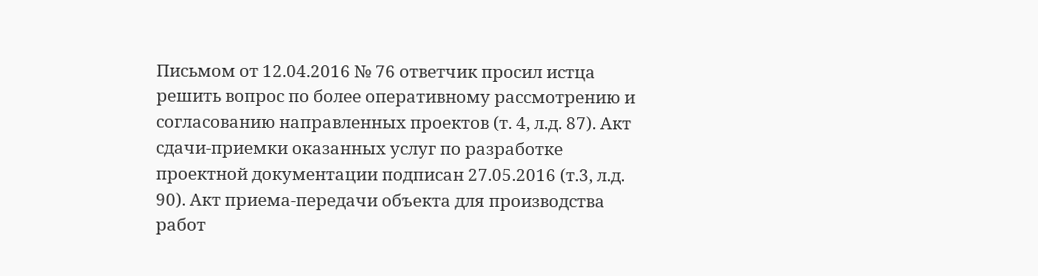Письмом от 12.04.2016 № 76 ответчик просил истца решить вопрос по более оперативному рассмотрению и согласованию направленных проектов (т. 4, л.д. 87). Акт сдачи-приемки оказанных услуг по разработке проектной документации подписан 27.05.2016 (т.3, л.д. 90). Акт приема-передачи объекта для производства работ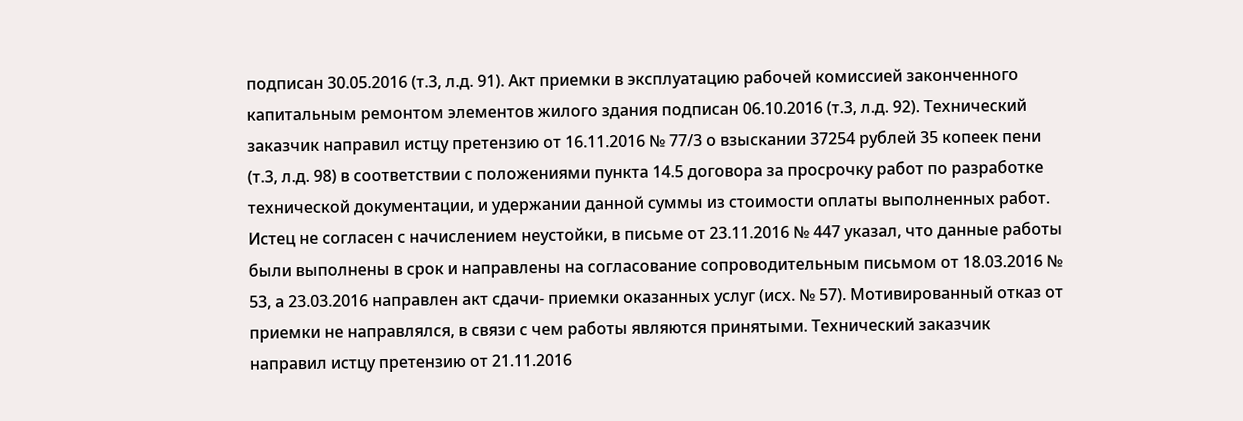подписан 30.05.2016 (т.3, л.д. 91). Акт приемки в эксплуатацию рабочей комиссией законченного капитальным ремонтом элементов жилого здания подписан 06.10.2016 (т.3, л.д. 92). Технический заказчик направил истцу претензию от 16.11.2016 № 77/3 о взыскании 37254 рублей 35 копеек пени (т.3, л.д. 98) в соответствии с положениями пункта 14.5 договора за просрочку работ по разработке технической документации, и удержании данной суммы из стоимости оплаты выполненных работ. Истец не согласен с начислением неустойки, в письме от 23.11.2016 № 447 указал, что данные работы были выполнены в срок и направлены на согласование сопроводительным письмом от 18.03.2016 № 53, а 23.03.2016 направлен акт сдачи- приемки оказанных услуг (исх. № 57). Мотивированный отказ от приемки не направлялся, в связи с чем работы являются принятыми. Технический заказчик направил истцу претензию от 21.11.2016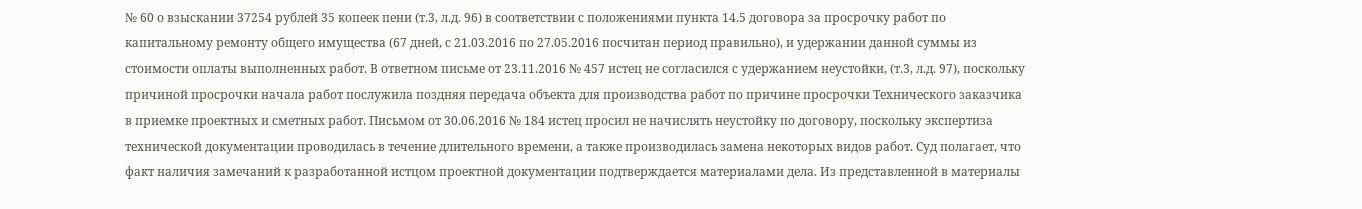№ 60 о взыскании 37254 рублей 35 копеек пени (т.3, л.д. 96) в соответствии с положениями пункта 14.5 договора за просрочку работ по капитальному ремонту общего имущества (67 дней, с 21.03.2016 по 27.05.2016 посчитан период правильно), и удержании данной суммы из стоимости оплаты выполненных работ. В ответном письме от 23.11.2016 № 457 истец не согласился с удержанием неустойки, (т.3, л.д. 97), поскольку причиной просрочки начала работ послужила поздняя передача объекта для производства работ по причине просрочки Технического заказчика в приемке проектных и сметных работ. Письмом от 30.06.2016 № 184 истец просил не начислять неустойку по договору, поскольку экспертиза технической документации проводилась в течение длительного времени, а также производилась замена некоторых видов работ. Суд полагает, что факт наличия замечаний к разработанной истцом проектной документации подтверждается материалами дела. Из представленной в материалы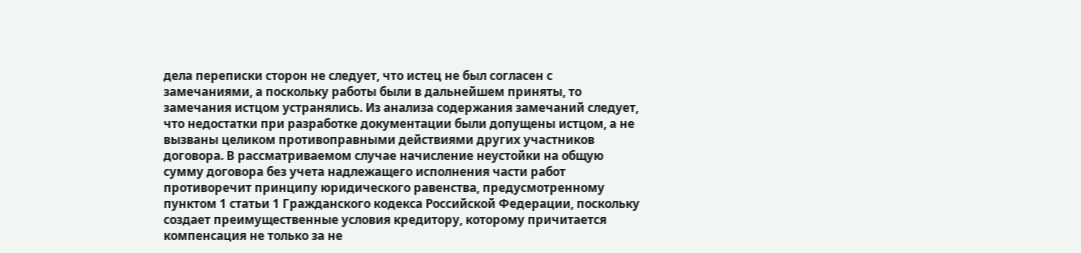дела переписки сторон не следует, что истец не был согласен с замечаниями, а поскольку работы были в дальнейшем приняты, то замечания истцом устранялись. Из анализа содержания замечаний следует, что недостатки при разработке документации были допущены истцом, а не вызваны целиком противоправными действиями других участников договора. В рассматриваемом случае начисление неустойки на общую сумму договора без учета надлежащего исполнения части работ противоречит принципу юридического равенства, предусмотренному пунктом 1 статьи 1 Гражданского кодекса Российской Федерации, поскольку создает преимущественные условия кредитору, которому причитается компенсация не только за не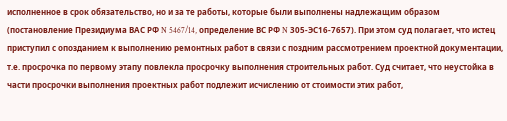исполненное в срок обязательство, но и за те работы, которые были выполнены надлежащим образом (постановление Президиума ВАС РФ N 5467/14, определение ВС РФ N 305-ЭС16-7657). При этом суд полагает, что истец приступил с опозданием к выполнению ремонтных работ в связи с поздним рассмотрением проектной документации, т.е. просрочка по первому этапу повлекла просрочку выполнения строительных работ. Суд считает, что неустойка в части просрочки выполнения проектных работ подлежит исчислению от стоимости этих работ,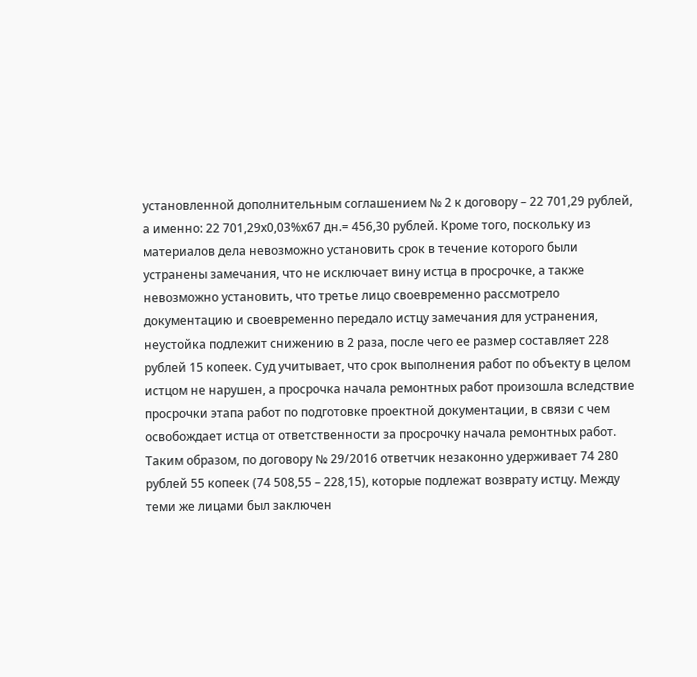установленной дополнительным соглашением № 2 к договору – 22 701,29 рублей, а именно: 22 701,29х0,03%х67 дн.= 456,30 рублей. Кроме того, поскольку из материалов дела невозможно установить срок в течение которого были устранены замечания, что не исключает вину истца в просрочке, а также невозможно установить, что третье лицо своевременно рассмотрело документацию и своевременно передало истцу замечания для устранения, неустойка подлежит снижению в 2 раза, после чего ее размер составляет 228 рублей 15 копеек. Суд учитывает, что срок выполнения работ по объекту в целом истцом не нарушен, а просрочка начала ремонтных работ произошла вследствие просрочки этапа работ по подготовке проектной документации, в связи с чем освобождает истца от ответственности за просрочку начала ремонтных работ. Таким образом, по договору № 29/2016 ответчик незаконно удерживает 74 280 рублей 55 копеек (74 508,55 – 228,15), которые подлежат возврату истцу. Между теми же лицами был заключен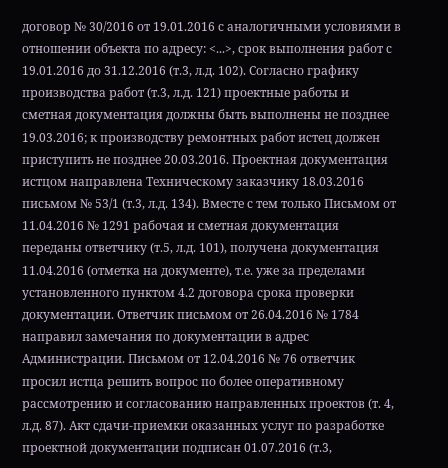договор № 30/2016 от 19.01.2016 с аналогичными условиями в отношении объекта по адресу: <...>, срок выполнения работ с 19.01.2016 до 31.12.2016 (т.3, л.д. 102). Согласно графику производства работ (т.3, л.д. 121) проектные работы и сметная документация должны быть выполнены не позднее 19.03.2016; к производству ремонтных работ истец должен приступить не позднее 20.03.2016. Проектная документация истцом направлена Техническому заказчику 18.03.2016 письмом № 53/1 (т.3, л.д. 134). Вместе с тем только Письмом от 11.04.2016 № 1291 рабочая и сметная документация переданы ответчику (т.5, л.д. 101), получена документация 11.04.2016 (отметка на документе), т.е. уже за пределами установленного пунктом 4.2 договора срока проверки документации. Ответчик письмом от 26.04.2016 № 1784 направил замечания по документации в адрес Администрации. Письмом от 12.04.2016 № 76 ответчик просил истца решить вопрос по более оперативному рассмотрению и согласованию направленных проектов (т. 4, л.д. 87). Акт сдачи-приемки оказанных услуг по разработке проектной документации подписан 01.07.2016 (т.3,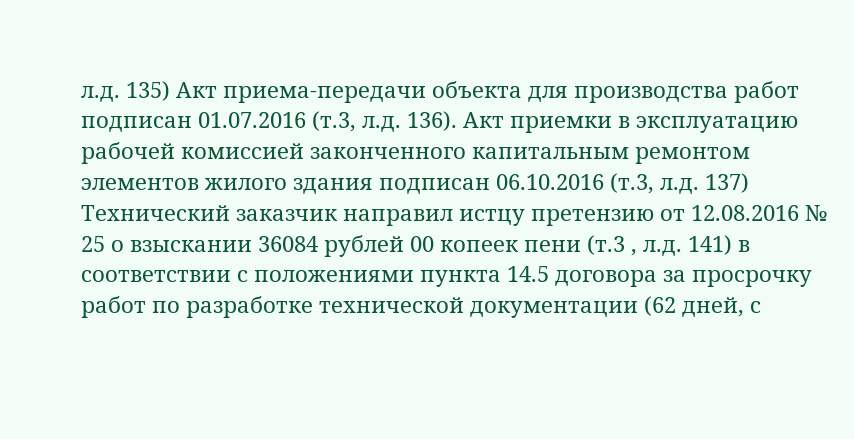л.д. 135) Акт приема-передачи объекта для производства работ подписан 01.07.2016 (т.3, л.д. 136). Акт приемки в эксплуатацию рабочей комиссией законченного капитальным ремонтом элементов жилого здания подписан 06.10.2016 (т.3, л.д. 137) Технический заказчик направил истцу претензию от 12.08.2016 № 25 о взыскании 36084 рублей 00 копеек пени (т.3 , л.д. 141) в соответствии с положениями пункта 14.5 договора за просрочку работ по разработке технической документации (62 дней, с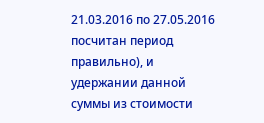21.03.2016 по 27.05.2016 посчитан период правильно), и удержании данной суммы из стоимости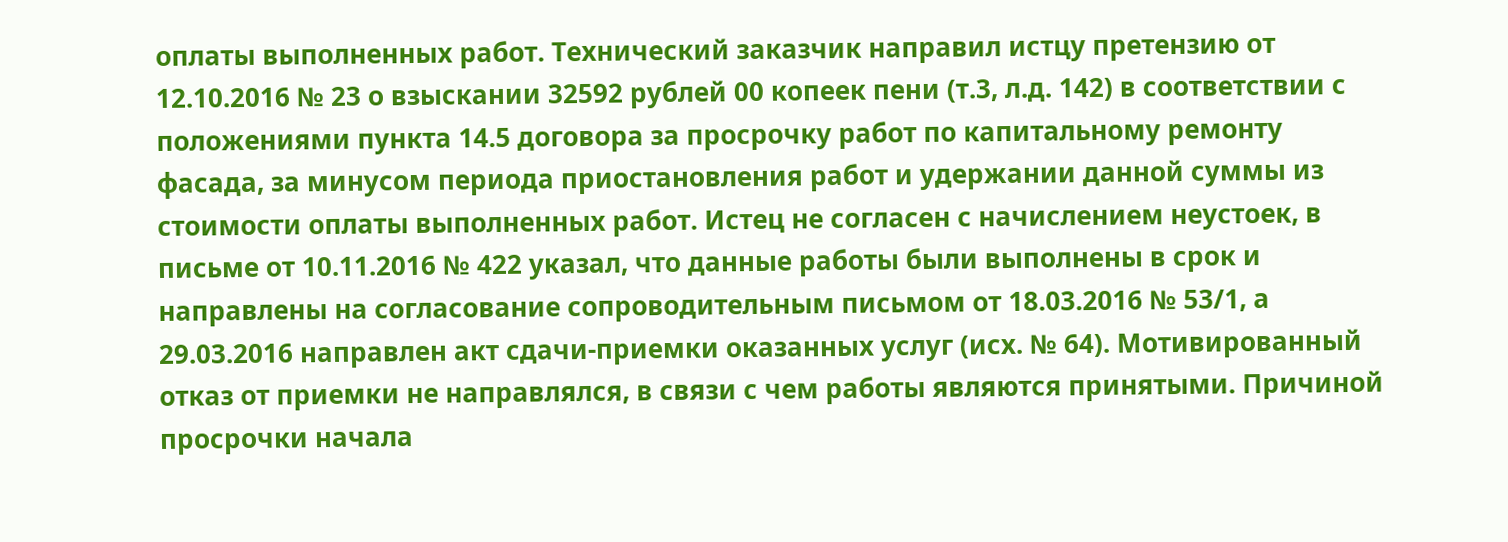оплаты выполненных работ. Технический заказчик направил истцу претензию от 12.10.2016 № 23 о взыскании 32592 рублей 00 копеек пени (т.3, л.д. 142) в соответствии с положениями пункта 14.5 договора за просрочку работ по капитальному ремонту фасада, за минусом периода приостановления работ и удержании данной суммы из стоимости оплаты выполненных работ. Истец не согласен с начислением неустоек, в письме от 10.11.2016 № 422 указал, что данные работы были выполнены в срок и направлены на согласование сопроводительным письмом от 18.03.2016 № 53/1, а 29.03.2016 направлен акт сдачи-приемки оказанных услуг (исх. № 64). Мотивированный отказ от приемки не направлялся, в связи с чем работы являются принятыми. Причиной просрочки начала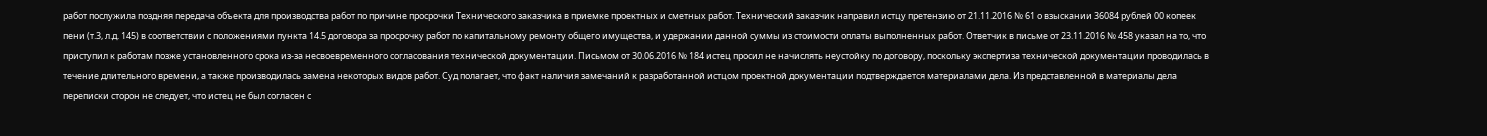работ послужила поздняя передача объекта для производства работ по причине просрочки Технического заказчика в приемке проектных и сметных работ. Технический заказчик направил истцу претензию от 21.11.2016 № 61 о взыскании 36084 рублей 00 копеек пени (т.3, л.д. 145) в соответствии с положениями пункта 14.5 договора за просрочку работ по капитальному ремонту общего имущества, и удержании данной суммы из стоимости оплаты выполненных работ. Ответчик в письме от 23.11.2016 № 458 указал на то, что приступил к работам позже установленного срока из-за несвоевременного согласования технической документации. Письмом от 30.06.2016 № 184 истец просил не начислять неустойку по договору, поскольку экспертиза технической документации проводилась в течение длительного времени, а также производилась замена некоторых видов работ. Суд полагает, что факт наличия замечаний к разработанной истцом проектной документации подтверждается материалами дела. Из представленной в материалы дела переписки сторон не следует, что истец не был согласен с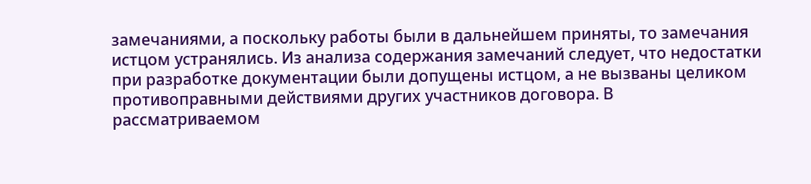замечаниями, а поскольку работы были в дальнейшем приняты, то замечания истцом устранялись. Из анализа содержания замечаний следует, что недостатки при разработке документации были допущены истцом, а не вызваны целиком противоправными действиями других участников договора. В рассматриваемом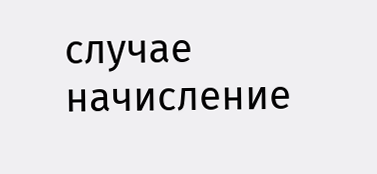случае начисление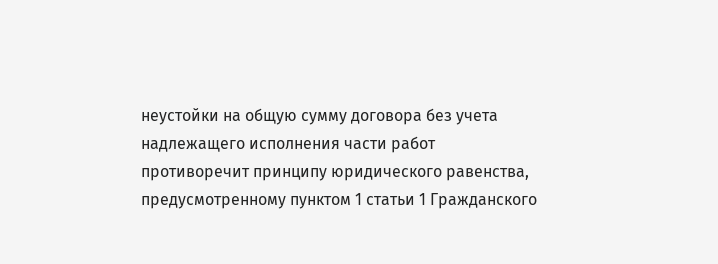неустойки на общую сумму договора без учета надлежащего исполнения части работ противоречит принципу юридического равенства, предусмотренному пунктом 1 статьи 1 Гражданского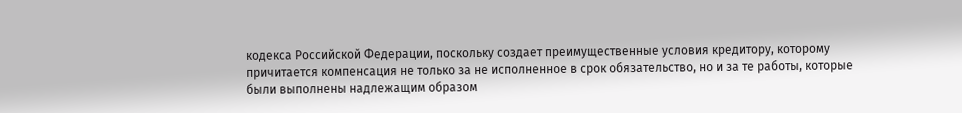кодекса Российской Федерации, поскольку создает преимущественные условия кредитору, которому причитается компенсация не только за не исполненное в срок обязательство, но и за те работы, которые были выполнены надлежащим образом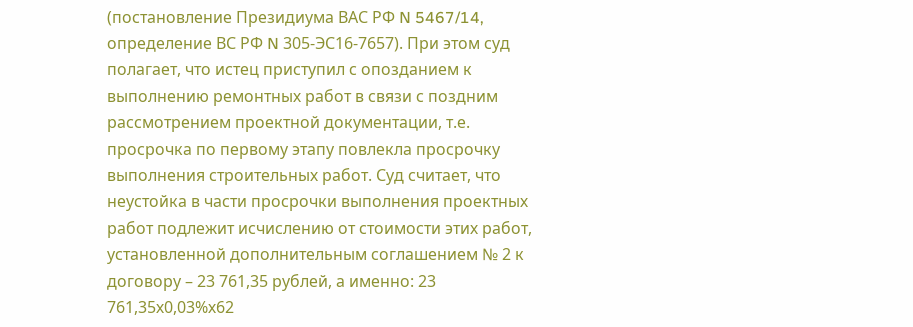(постановление Президиума ВАС РФ N 5467/14, определение ВС РФ N 305-ЭС16-7657). При этом суд полагает, что истец приступил с опозданием к выполнению ремонтных работ в связи с поздним рассмотрением проектной документации, т.е. просрочка по первому этапу повлекла просрочку выполнения строительных работ. Суд считает, что неустойка в части просрочки выполнения проектных работ подлежит исчислению от стоимости этих работ, установленной дополнительным соглашением № 2 к договору – 23 761,35 рублей, а именно: 23 761,35х0,03%х62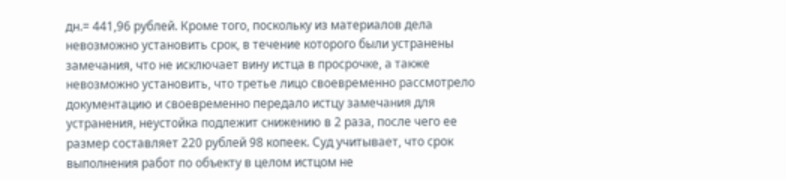дн.= 441,96 рублей. Кроме того, поскольку из материалов дела невозможно установить срок, в течение которого были устранены замечания, что не исключает вину истца в просрочке, а также невозможно установить, что третье лицо своевременно рассмотрело документацию и своевременно передало истцу замечания для устранения, неустойка подлежит снижению в 2 раза, после чего ее размер составляет 220 рублей 98 копеек. Суд учитывает, что срок выполнения работ по объекту в целом истцом не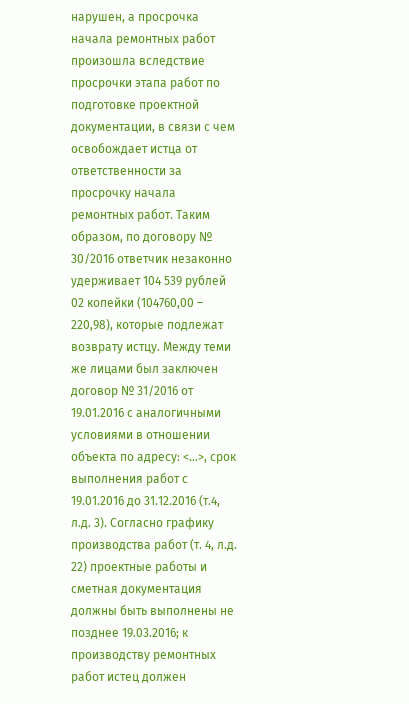нарушен, а просрочка начала ремонтных работ произошла вследствие просрочки этапа работ по подготовке проектной документации, в связи с чем освобождает истца от ответственности за просрочку начала ремонтных работ. Таким образом, по договору № 30/2016 ответчик незаконно удерживает 104 539 рублей 02 копейки (104760,00 – 220,98), которые подлежат возврату истцу. Между теми же лицами был заключен договор № 31/2016 от 19.01.2016 с аналогичными условиями в отношении объекта по адресу: <...>, срок выполнения работ с 19.01.2016 до 31.12.2016 (т.4, л.д. 3). Согласно графику производства работ (т. 4, л.д. 22) проектные работы и сметная документация должны быть выполнены не позднее 19.03.2016; к производству ремонтных работ истец должен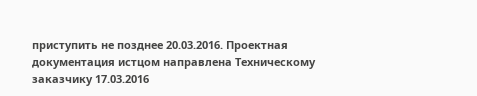приступить не позднее 20.03.2016. Проектная документация истцом направлена Техническому заказчику 17.03.2016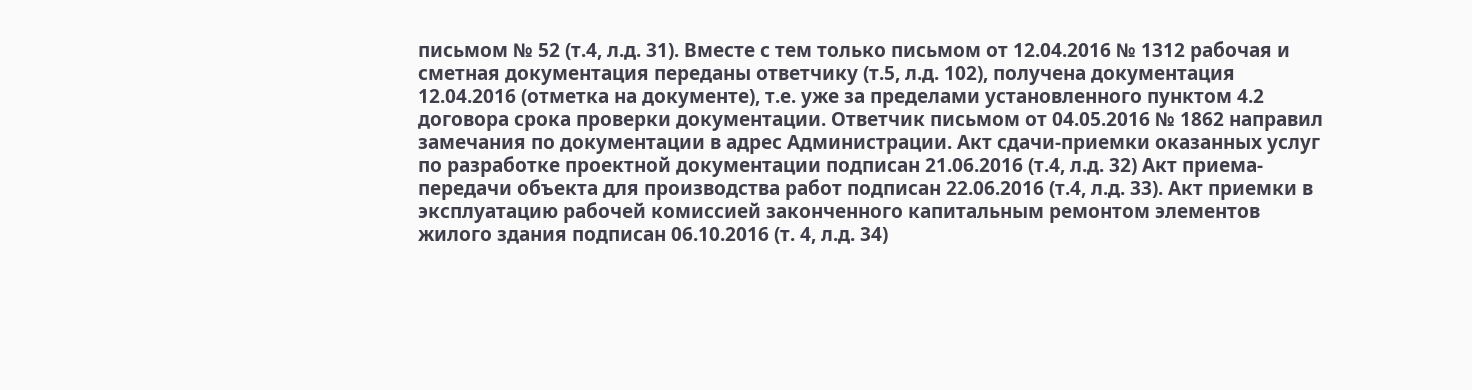письмом № 52 (т.4, л.д. 31). Вместе с тем только письмом от 12.04.2016 № 1312 рабочая и сметная документация переданы ответчику (т.5, л.д. 102), получена документация 12.04.2016 (отметка на документе), т.е. уже за пределами установленного пунктом 4.2 договора срока проверки документации. Ответчик письмом от 04.05.2016 № 1862 направил замечания по документации в адрес Администрации. Акт сдачи-приемки оказанных услуг по разработке проектной документации подписан 21.06.2016 (т.4, л.д. 32) Акт приема-передачи объекта для производства работ подписан 22.06.2016 (т.4, л.д. 33). Акт приемки в эксплуатацию рабочей комиссией законченного капитальным ремонтом элементов жилого здания подписан 06.10.2016 (т. 4, л.д. 34)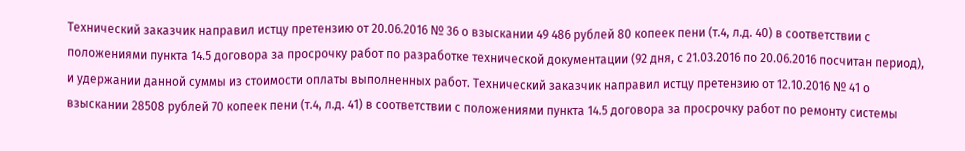Технический заказчик направил истцу претензию от 20.06.2016 № 36 о взыскании 49 486 рублей 80 копеек пени (т.4, л.д. 40) в соответствии с положениями пункта 14.5 договора за просрочку работ по разработке технической документации (92 дня, с 21.03.2016 по 20.06.2016 посчитан период), и удержании данной суммы из стоимости оплаты выполненных работ. Технический заказчик направил истцу претензию от 12.10.2016 № 41 о взыскании 28508 рублей 70 копеек пени (т.4, л.д. 41) в соответствии с положениями пункта 14.5 договора за просрочку работ по ремонту системы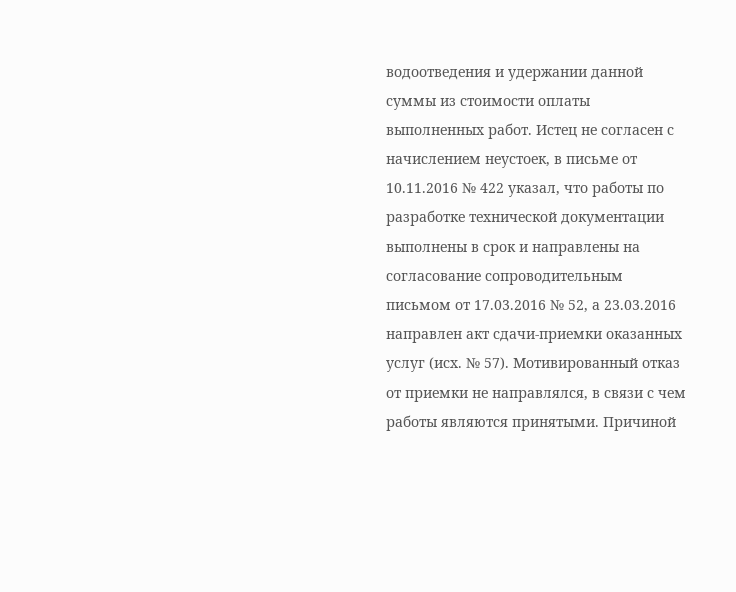водоотведения и удержании данной суммы из стоимости оплаты выполненных работ. Истец не согласен с начислением неустоек, в письме от 10.11.2016 № 422 указал, что работы по разработке технической документации выполнены в срок и направлены на согласование сопроводительным письмом от 17.03.2016 № 52, а 23.03.2016 направлен акт сдачи-приемки оказанных услуг (исх. № 57). Мотивированный отказ от приемки не направлялся, в связи с чем работы являются принятыми. Причиной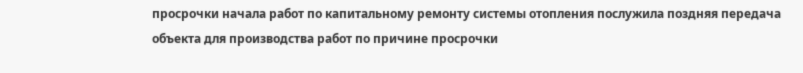просрочки начала работ по капитальному ремонту системы отопления послужила поздняя передача объекта для производства работ по причине просрочки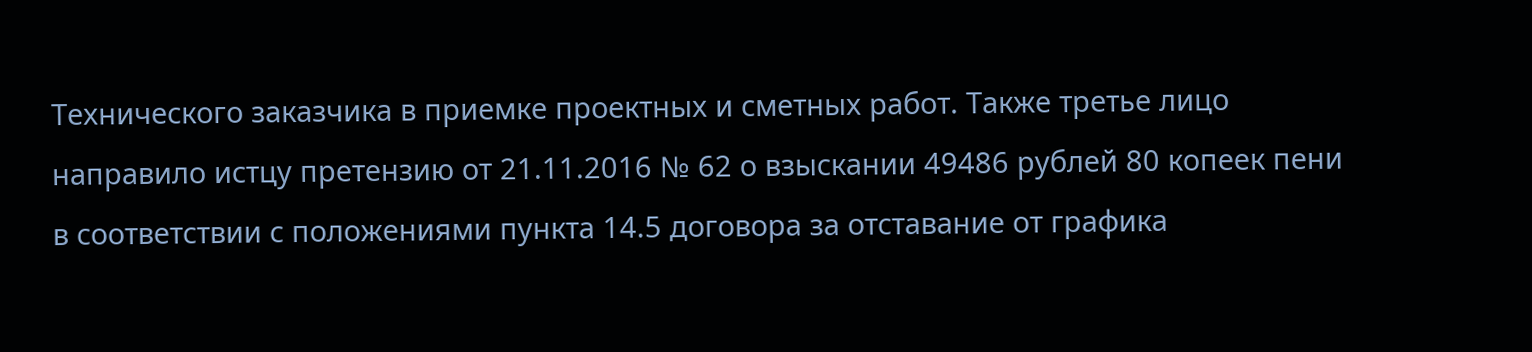Технического заказчика в приемке проектных и сметных работ. Также третье лицо направило истцу претензию от 21.11.2016 № 62 о взыскании 49486 рублей 80 копеек пени в соответствии с положениями пункта 14.5 договора за отставание от графика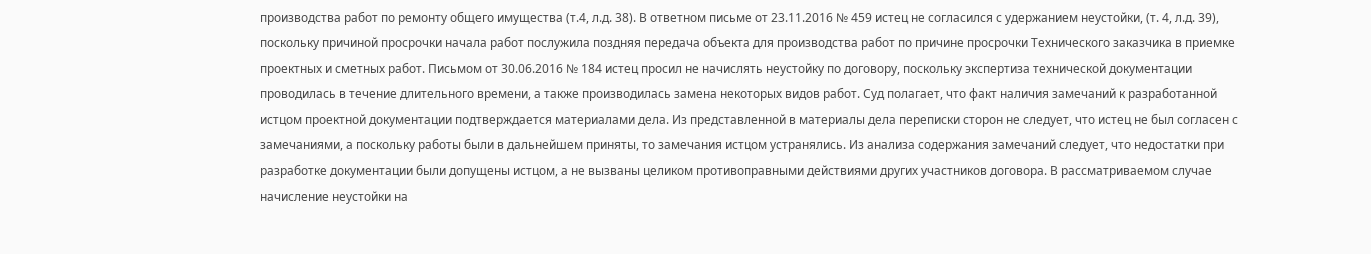производства работ по ремонту общего имущества (т.4, л.д. 38). В ответном письме от 23.11.2016 № 459 истец не согласился с удержанием неустойки, (т. 4, л.д. 39), поскольку причиной просрочки начала работ послужила поздняя передача объекта для производства работ по причине просрочки Технического заказчика в приемке проектных и сметных работ. Письмом от 30.06.2016 № 184 истец просил не начислять неустойку по договору, поскольку экспертиза технической документации проводилась в течение длительного времени, а также производилась замена некоторых видов работ. Суд полагает, что факт наличия замечаний к разработанной истцом проектной документации подтверждается материалами дела. Из представленной в материалы дела переписки сторон не следует, что истец не был согласен с замечаниями, а поскольку работы были в дальнейшем приняты, то замечания истцом устранялись. Из анализа содержания замечаний следует, что недостатки при разработке документации были допущены истцом, а не вызваны целиком противоправными действиями других участников договора. В рассматриваемом случае начисление неустойки на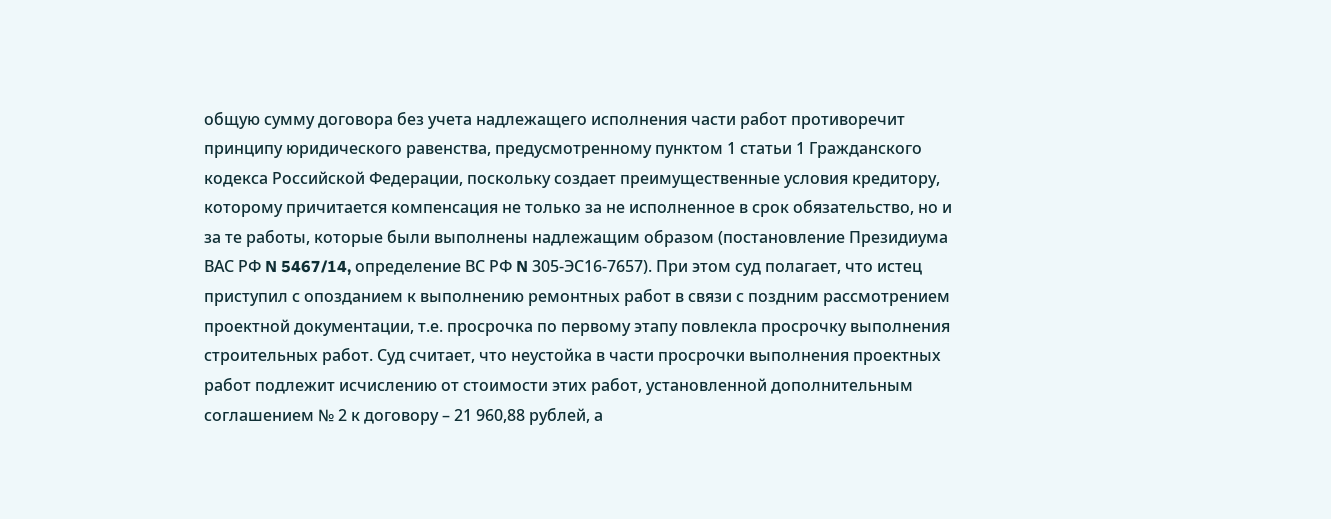общую сумму договора без учета надлежащего исполнения части работ противоречит принципу юридического равенства, предусмотренному пунктом 1 статьи 1 Гражданского кодекса Российской Федерации, поскольку создает преимущественные условия кредитору, которому причитается компенсация не только за не исполненное в срок обязательство, но и за те работы, которые были выполнены надлежащим образом (постановление Президиума ВАС РФ N 5467/14, определение ВС РФ N 305-ЭС16-7657). При этом суд полагает, что истец приступил с опозданием к выполнению ремонтных работ в связи с поздним рассмотрением проектной документации, т.е. просрочка по первому этапу повлекла просрочку выполнения строительных работ. Суд считает, что неустойка в части просрочки выполнения проектных работ подлежит исчислению от стоимости этих работ, установленной дополнительным соглашением № 2 к договору – 21 960,88 рублей, а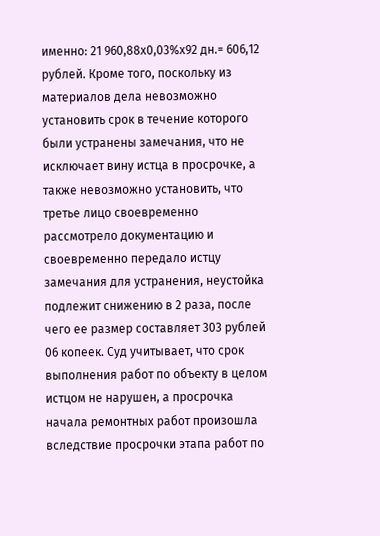именно: 21 960,88х0,03%х92 дн.= 606,12 рублей. Кроме того, поскольку из материалов дела невозможно установить срок в течение которого были устранены замечания, что не исключает вину истца в просрочке, а также невозможно установить, что третье лицо своевременно рассмотрело документацию и своевременно передало истцу замечания для устранения, неустойка подлежит снижению в 2 раза, после чего ее размер составляет 303 рублей 06 копеек. Суд учитывает, что срок выполнения работ по объекту в целом истцом не нарушен, а просрочка начала ремонтных работ произошла вследствие просрочки этапа работ по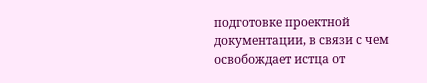подготовке проектной документации, в связи с чем освобождает истца от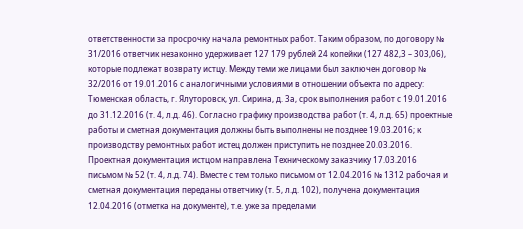ответственности за просрочку начала ремонтных работ. Таким образом, по договору № 31/2016 ответчик незаконно удерживает 127 179 рублей 24 копейки (127 482,3 – 303,06), которые подлежат возврату истцу. Между теми же лицами был заключен договор № 32/2016 от 19.01.2016 с аналогичными условиями в отношении объекта по адресу: Тюменская область, г. Ялуторовск, ул. Сирина, д. 3а, срок выполнения работ с 19.01.2016 до 31.12.2016 (т. 4, л.д. 46). Согласно графику производства работ (т. 4, л.д. 65) проектные работы и сметная документация должны быть выполнены не позднее 19.03.2016; к производству ремонтных работ истец должен приступить не позднее 20.03.2016. Проектная документация истцом направлена Техническому заказчику 17.03.2016 письмом № 52 (т. 4, л.д. 74). Вместе с тем только письмом от 12.04.2016 № 1312 рабочая и сметная документация переданы ответчику (т. 5, л.д. 102), получена документация 12.04.2016 (отметка на документе), т.е. уже за пределами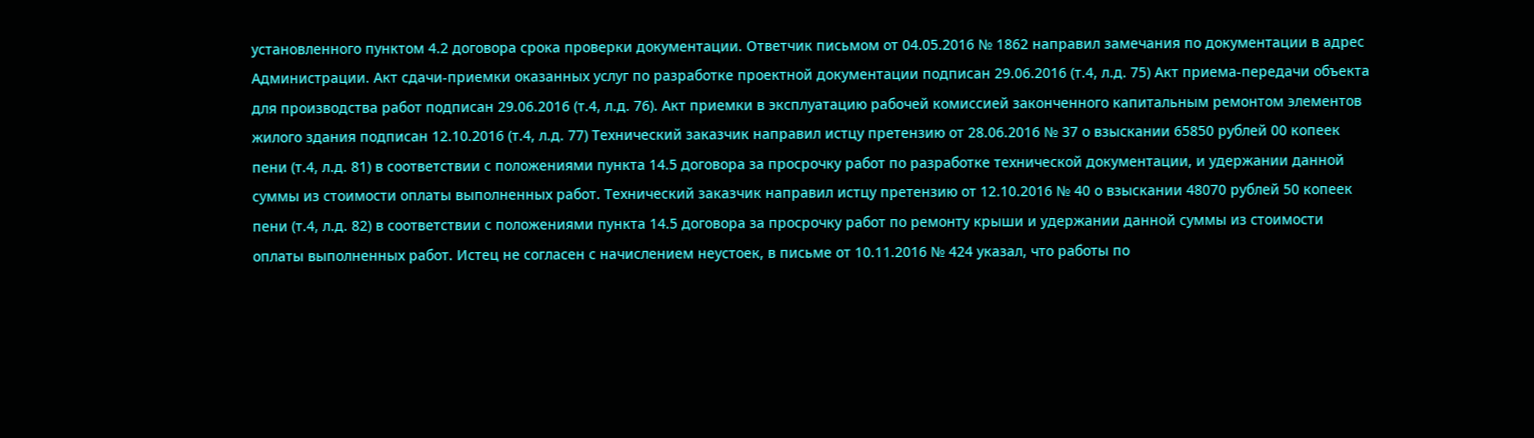установленного пунктом 4.2 договора срока проверки документации. Ответчик письмом от 04.05.2016 № 1862 направил замечания по документации в адрес Администрации. Акт сдачи-приемки оказанных услуг по разработке проектной документации подписан 29.06.2016 (т.4, л.д. 75) Акт приема-передачи объекта для производства работ подписан 29.06.2016 (т.4, л.д. 76). Акт приемки в эксплуатацию рабочей комиссией законченного капитальным ремонтом элементов жилого здания подписан 12.10.2016 (т.4, л.д. 77) Технический заказчик направил истцу претензию от 28.06.2016 № 37 о взыскании 65850 рублей 00 копеек пени (т.4, л.д. 81) в соответствии с положениями пункта 14.5 договора за просрочку работ по разработке технической документации, и удержании данной суммы из стоимости оплаты выполненных работ. Технический заказчик направил истцу претензию от 12.10.2016 № 40 о взыскании 48070 рублей 50 копеек пени (т.4, л.д. 82) в соответствии с положениями пункта 14.5 договора за просрочку работ по ремонту крыши и удержании данной суммы из стоимости оплаты выполненных работ. Истец не согласен с начислением неустоек, в письме от 10.11.2016 № 424 указал, что работы по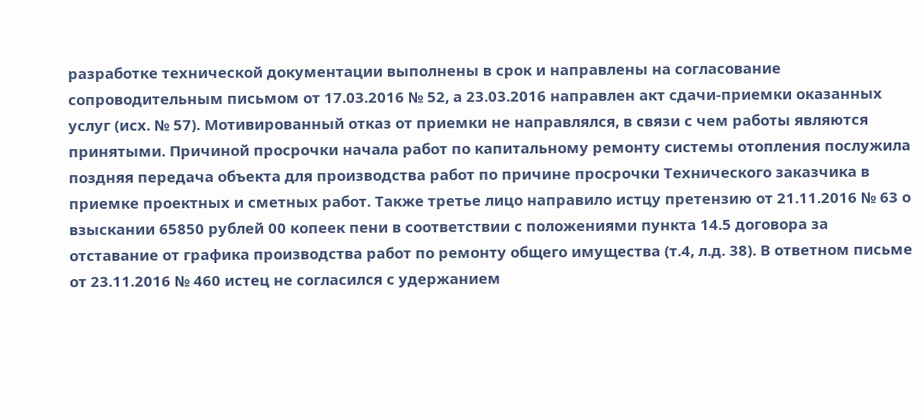разработке технической документации выполнены в срок и направлены на согласование сопроводительным письмом от 17.03.2016 № 52, а 23.03.2016 направлен акт сдачи-приемки оказанных услуг (исх. № 57). Мотивированный отказ от приемки не направлялся, в связи с чем работы являются принятыми. Причиной просрочки начала работ по капитальному ремонту системы отопления послужила поздняя передача объекта для производства работ по причине просрочки Технического заказчика в приемке проектных и сметных работ. Также третье лицо направило истцу претензию от 21.11.2016 № 63 о взыскании 65850 рублей 00 копеек пени в соответствии с положениями пункта 14.5 договора за отставание от графика производства работ по ремонту общего имущества (т.4, л.д. 38). В ответном письме от 23.11.2016 № 460 истец не согласился с удержанием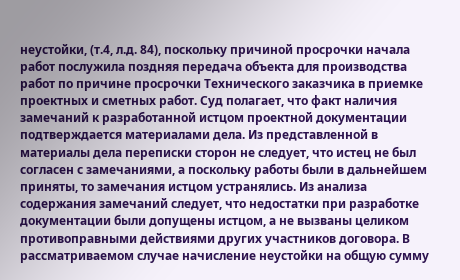неустойки, (т.4, л.д. 84), поскольку причиной просрочки начала работ послужила поздняя передача объекта для производства работ по причине просрочки Технического заказчика в приемке проектных и сметных работ. Суд полагает, что факт наличия замечаний к разработанной истцом проектной документации подтверждается материалами дела. Из представленной в материалы дела переписки сторон не следует, что истец не был согласен с замечаниями, а поскольку работы были в дальнейшем приняты, то замечания истцом устранялись. Из анализа содержания замечаний следует, что недостатки при разработке документации были допущены истцом, а не вызваны целиком противоправными действиями других участников договора. В рассматриваемом случае начисление неустойки на общую сумму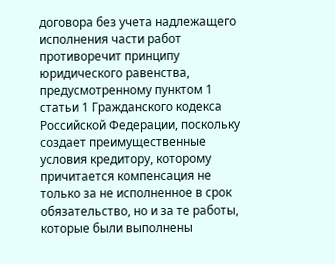договора без учета надлежащего исполнения части работ противоречит принципу юридического равенства, предусмотренному пунктом 1 статьи 1 Гражданского кодекса Российской Федерации, поскольку создает преимущественные условия кредитору, которому причитается компенсация не только за не исполненное в срок обязательство, но и за те работы, которые были выполнены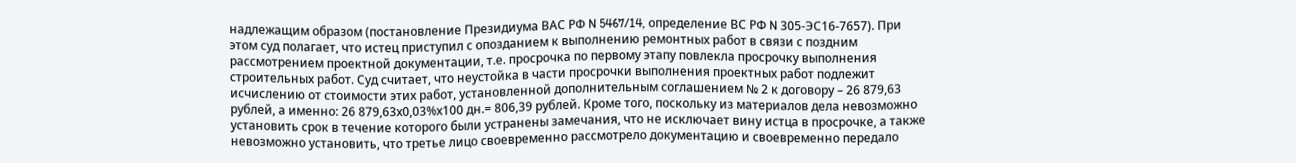надлежащим образом (постановление Президиума ВАС РФ N 5467/14, определение ВС РФ N 305-ЭС16-7657). При этом суд полагает, что истец приступил с опозданием к выполнению ремонтных работ в связи с поздним рассмотрением проектной документации, т.е. просрочка по первому этапу повлекла просрочку выполнения строительных работ. Суд считает, что неустойка в части просрочки выполнения проектных работ подлежит исчислению от стоимости этих работ, установленной дополнительным соглашением № 2 к договору – 26 879,63 рублей, а именно: 26 879,63х0,03%х100 дн.= 806,39 рублей. Кроме того, поскольку из материалов дела невозможно установить срок в течение которого были устранены замечания, что не исключает вину истца в просрочке, а также невозможно установить, что третье лицо своевременно рассмотрело документацию и своевременно передало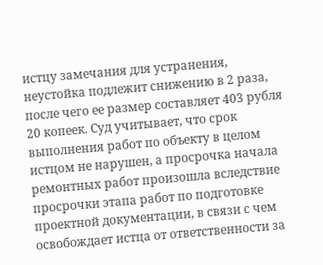истцу замечания для устранения, неустойка подлежит снижению в 2 раза, после чего ее размер составляет 403 рубля 20 копеек. Суд учитывает, что срок выполнения работ по объекту в целом истцом не нарушен, а просрочка начала ремонтных работ произошла вследствие просрочки этапа работ по подготовке проектной документации, в связи с чем освобождает истца от ответственности за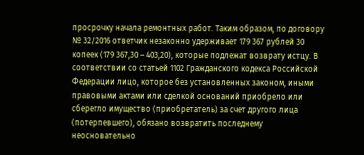просрочку начала ремонтных работ. Таким образом, по договору № 32/2016 ответчик незаконно удерживает 179 367 рублей 30 копеек (179 367,30 – 403,20), которые подлежат возврату истцу. В соответствии со статьей 1102 Гражданского кодекса Российской Федерации лицо, которое без установленных законом, иными правовыми актами или сделкой оснований приобрело или сберегло имущество (приобретатель) за счет другого лица (потерпевшего), обязано возвратить последнему неосновательно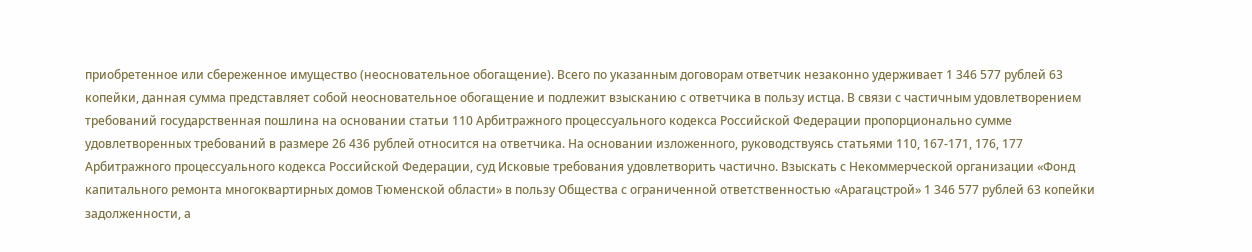приобретенное или сбереженное имущество (неосновательное обогащение). Всего по указанным договорам ответчик незаконно удерживает 1 346 577 рублей 63 копейки, данная сумма представляет собой неосновательное обогащение и подлежит взысканию с ответчика в пользу истца. В связи с частичным удовлетворением требований государственная пошлина на основании статьи 110 Арбитражного процессуального кодекса Российской Федерации пропорционально сумме удовлетворенных требований в размере 26 436 рублей относится на ответчика. На основании изложенного, руководствуясь статьями 110, 167-171, 176, 177 Арбитражного процессуального кодекса Российской Федерации, суд Исковые требования удовлетворить частично. Взыскать с Некоммерческой организации «Фонд капитального ремонта многоквартирных домов Тюменской области» в пользу Общества с ограниченной ответственностью «Арагацстрой» 1 346 577 рублей 63 копейки задолженности, а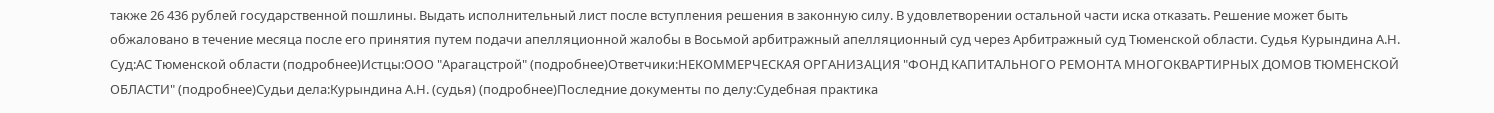также 26 436 рублей государственной пошлины. Выдать исполнительный лист после вступления решения в законную силу. В удовлетворении остальной части иска отказать. Решение может быть обжаловано в течение месяца после его принятия путем подачи апелляционной жалобы в Восьмой арбитражный апелляционный суд через Арбитражный суд Тюменской области. Судья Курындина А.Н. Суд:АС Тюменской области (подробнее)Истцы:ООО "Арагацстрой" (подробнее)Ответчики:НЕКОММЕРЧЕСКАЯ ОРГАНИЗАЦИЯ "ФОНД КАПИТАЛЬНОГО РЕМОНТА МНОГОКВАРТИРНЫХ ДОМОВ ТЮМЕНСКОЙ ОБЛАСТИ" (подробнее)Судьи дела:Курындина А.Н. (судья) (подробнее)Последние документы по делу:Судебная практика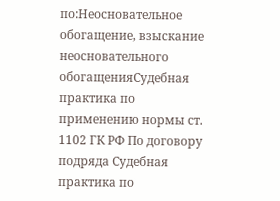по:Неосновательное обогащение, взыскание неосновательного обогащенияСудебная практика по применению нормы ст. 1102 ГК РФ По договору подряда Судебная практика по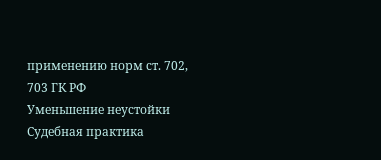применению норм ст. 702, 703 ГК РФ
Уменьшение неустойки Судебная практика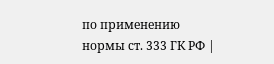по применению нормы ст. 333 ГК РФ |